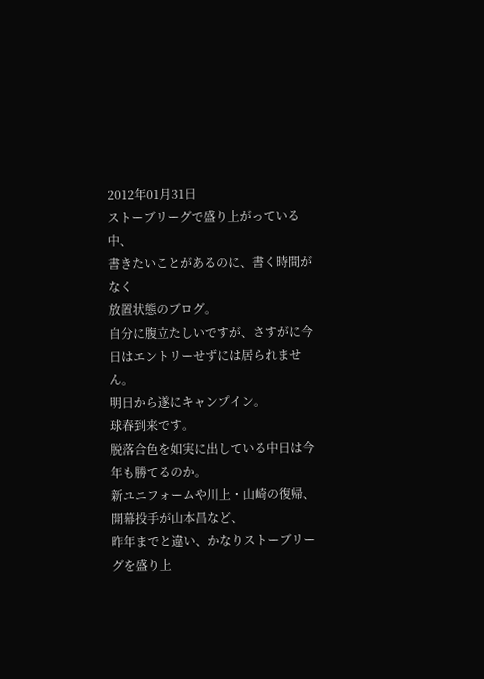2012年01月31日
ストーブリーグで盛り上がっている中、
書きたいことがあるのに、書く時間がなく
放置状態のブログ。
自分に腹立たしいですが、さすがに今日はエントリーせずには居られません。
明日から遂にキャンプイン。
球春到来です。
脱落合色を如実に出している中日は今年も勝てるのか。
新ユニフォームや川上・山崎の復帰、
開幕投手が山本昌など、
昨年までと違い、かなりストーブリーグを盛り上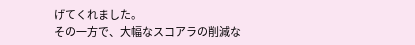げてくれました。
その一方で、大幅なスコアラの削減な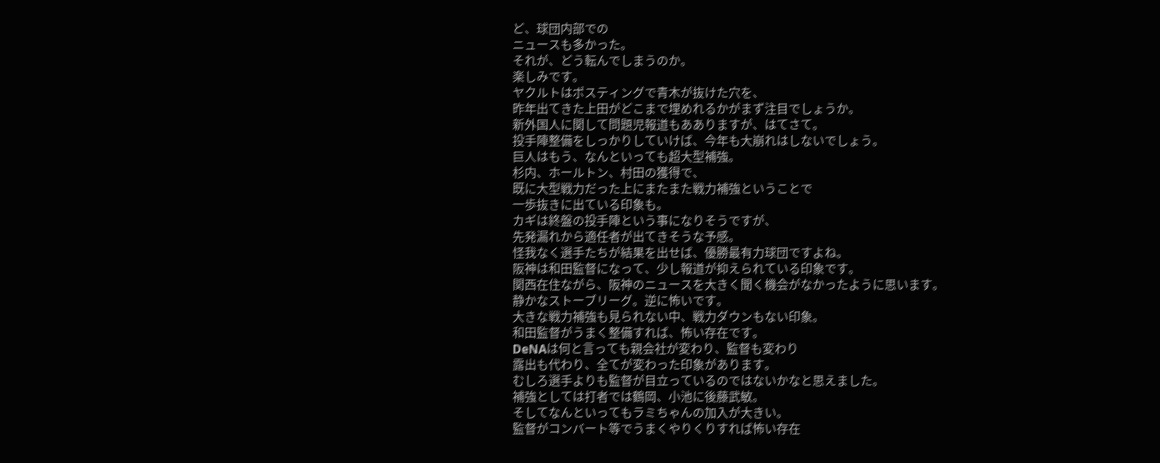ど、球団内部での
ニュースも多かった。
それが、どう転んでしまうのか。
楽しみです。
ヤクルトはポスティングで青木が抜けた穴を、
昨年出てきた上田がどこまで埋めれるかがまず注目でしょうか。
新外国人に関して問題児報道もあありますが、はてさて。
投手陣整備をしっかりしていけば、今年も大崩れはしないでしょう。
巨人はもう、なんといっても超大型補強。
杉内、ホールトン、村田の獲得で、
既に大型戦力だった上にまたまた戦力補強ということで
一歩抜きに出ている印象も。
カギは終盤の投手陣という事になりそうですが、
先発漏れから適任者が出てきそうな予感。
怪我なく選手たちが結果を出せば、優勝最有力球団ですよね。
阪神は和田監督になって、少し報道が抑えられている印象です。
関西在住ながら、阪神のニュースを大きく聞く機会がなかったように思います。
静かなストーブリーグ。逆に怖いです。
大きな戦力補強も見られない中、戦力ダウンもない印象。
和田監督がうまく整備すれば、怖い存在です。
DeNAは何と言っても親会社が変わり、監督も変わり
露出も代わり、全てが変わった印象があります。
むしろ選手よりも監督が目立っているのではないかなと思えました。
補強としては打者では鶴岡、小池に後藤武敏。
そしてなんといってもラミちゃんの加入が大きい。
監督がコンバート等でうまくやりくりすれば怖い存在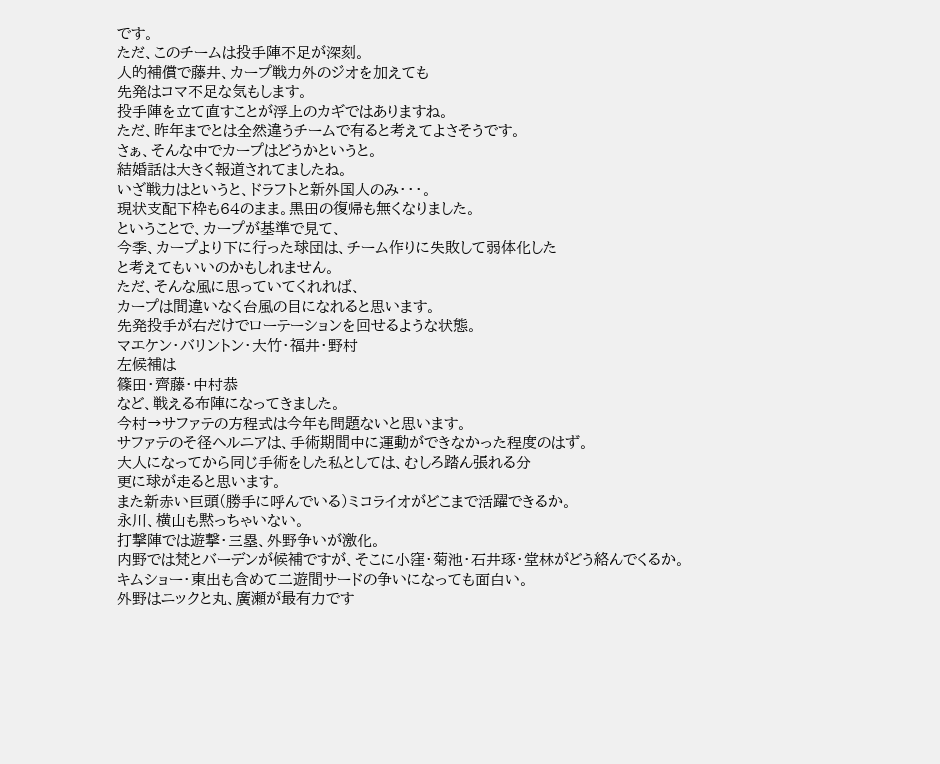です。
ただ、このチームは投手陣不足が深刻。
人的補償で藤井、カープ戦力外のジオを加えても
先発はコマ不足な気もします。
投手陣を立て直すことが浮上のカギではありますね。
ただ、昨年までとは全然違うチームで有ると考えてよさそうです。
さぁ、そんな中でカープはどうかというと。
結婚話は大きく報道されてましたね。
いざ戦力はというと、ドラフトと新外国人のみ・・・。
現状支配下枠も64のまま。黒田の復帰も無くなりました。
ということで、カープが基準で見て、
今季、カープより下に行った球団は、チーム作りに失敗して弱体化した
と考えてもいいのかもしれません。
ただ、そんな風に思っていてくれれば、
カープは間違いなく台風の目になれると思います。
先発投手が右だけでローテーションを回せるような状態。
マエケン・バリントン・大竹・福井・野村
左候補は
篠田・齊藤・中村恭
など、戦える布陣になってきました。
今村→サファテの方程式は今年も問題ないと思います。
サファテのそ径ヘルニアは、手術期間中に運動ができなかった程度のはず。
大人になってから同じ手術をした私としては、むしろ踏ん張れる分
更に球が走ると思います。
また新赤い巨頭(勝手に呼んでいる)ミコライオがどこまで活躍できるか。
永川、横山も黙っちゃいない。
打撃陣では遊撃・三塁、外野争いが激化。
内野では梵とバーデンが候補ですが、そこに小窪・菊池・石井琢・堂林がどう絡んでくるか。
キムショー・東出も含めて二遊間サードの争いになっても面白い。
外野はニックと丸、廣瀬が最有力です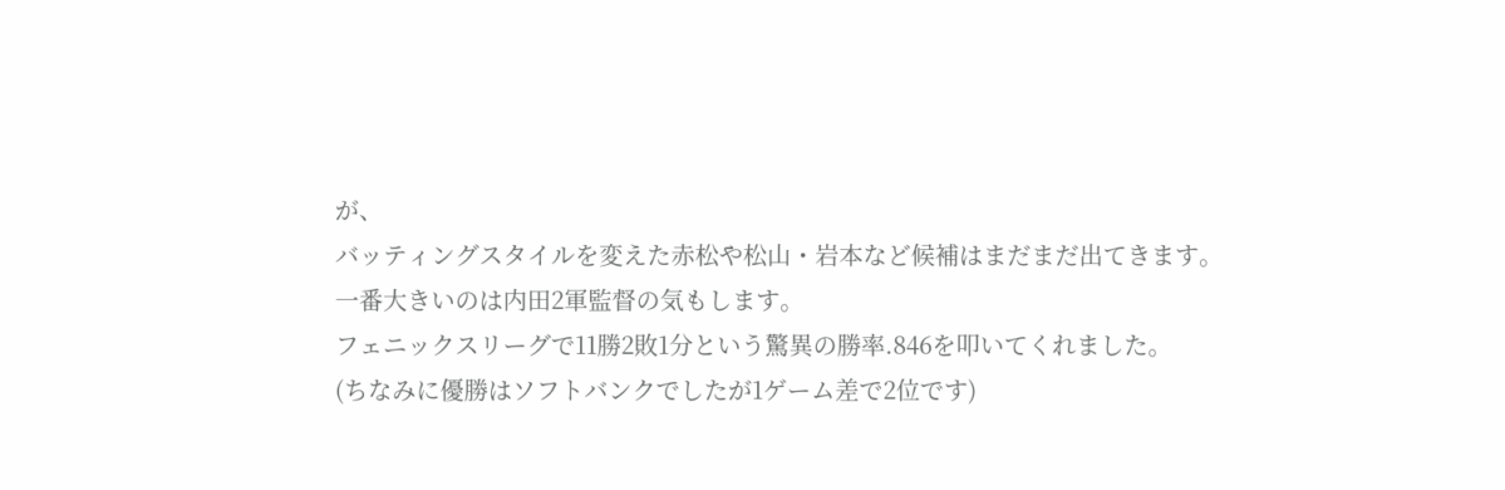が、
バッティングスタイルを変えた赤松や松山・岩本など候補はまだまだ出てきます。
一番大きいのは内田2軍監督の気もします。
フェニックスリーグで11勝2敗1分という驚異の勝率.846を叩いてくれました。
(ちなみに優勝はソフトバンクでしたが1ゲーム差で2位です)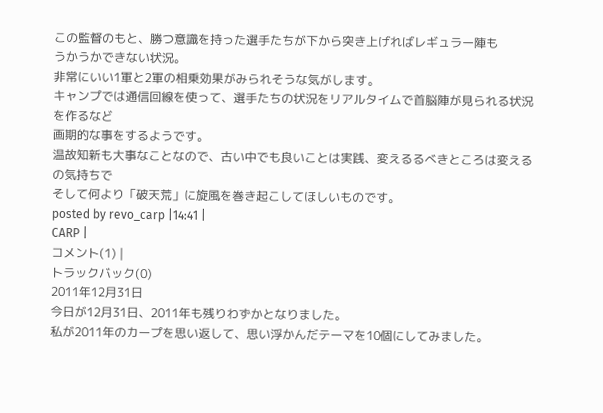この監督のもと、勝つ意識を持った選手たちが下から突き上げればレギュラー陣も
うかうかできない状況。
非常にいい1軍と2軍の相乗効果がみられそうな気がします。
キャンプでは通信回線を使って、選手たちの状況をリアルタイムで首脳陣が見られる状況を作るなど
画期的な事をするようです。
温故知新も大事なことなので、古い中でも良いことは実践、変えるるべきところは変えるの気持ちで
そして何より「破天荒」に旋風を巻き起こしてほしいものです。
posted by revo_carp |14:41 |
CARP |
コメント(1) |
トラックバック(0)
2011年12月31日
今日が12月31日、2011年も残りわずかとなりました。
私が2011年のカープを思い返して、思い浮かんだテーマを10個にしてみました。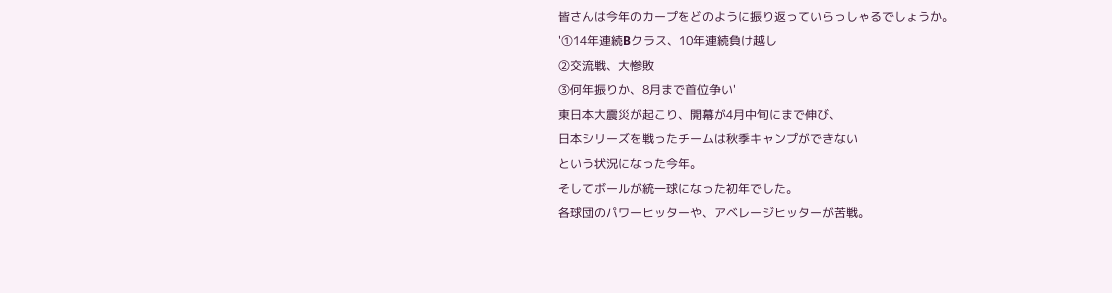皆さんは今年のカープをどのように振り返っていらっしゃるでしょうか。
'①14年連続Bクラス、10年連続負け越し
②交流戦、大惨敗
③何年振りか、8月まで首位争い'
東日本大震災が起こり、開幕が4月中旬にまで伸び、
日本シリーズを戦ったチームは秋季キャンプができない
という状況になった今年。
そしてボールが統一球になった初年でした。
各球団のパワーヒッターや、アベレージヒッターが苦戦。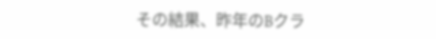その結果、昨年のBクラ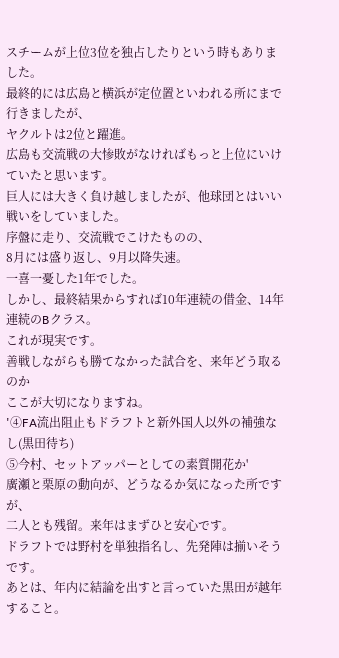スチームが上位3位を独占したりという時もありました。
最終的には広島と横浜が定位置といわれる所にまで行きましたが、
ヤクルトは2位と躍進。
広島も交流戦の大惨敗がなければもっと上位にいけていたと思います。
巨人には大きく負け越しましたが、他球団とはいい戦いをしていました。
序盤に走り、交流戦でこけたものの、
8月には盛り返し、9月以降失速。
一喜一憂した1年でした。
しかし、最終結果からすれば10年連続の借金、14年連続のBクラス。
これが現実です。
善戦しながらも勝てなかった試合を、来年どう取るのか
ここが大切になりますね。
'④FA流出阻止もドラフトと新外国人以外の補強なし(黒田待ち)
⑤今村、セットアッパーとしての素質開花か'
廣瀬と栗原の動向が、どうなるか気になった所ですが、
二人とも残留。来年はまずひと安心です。
ドラフトでは野村を単独指名し、先発陣は揃いそうです。
あとは、年内に結論を出すと言っていた黒田が越年すること。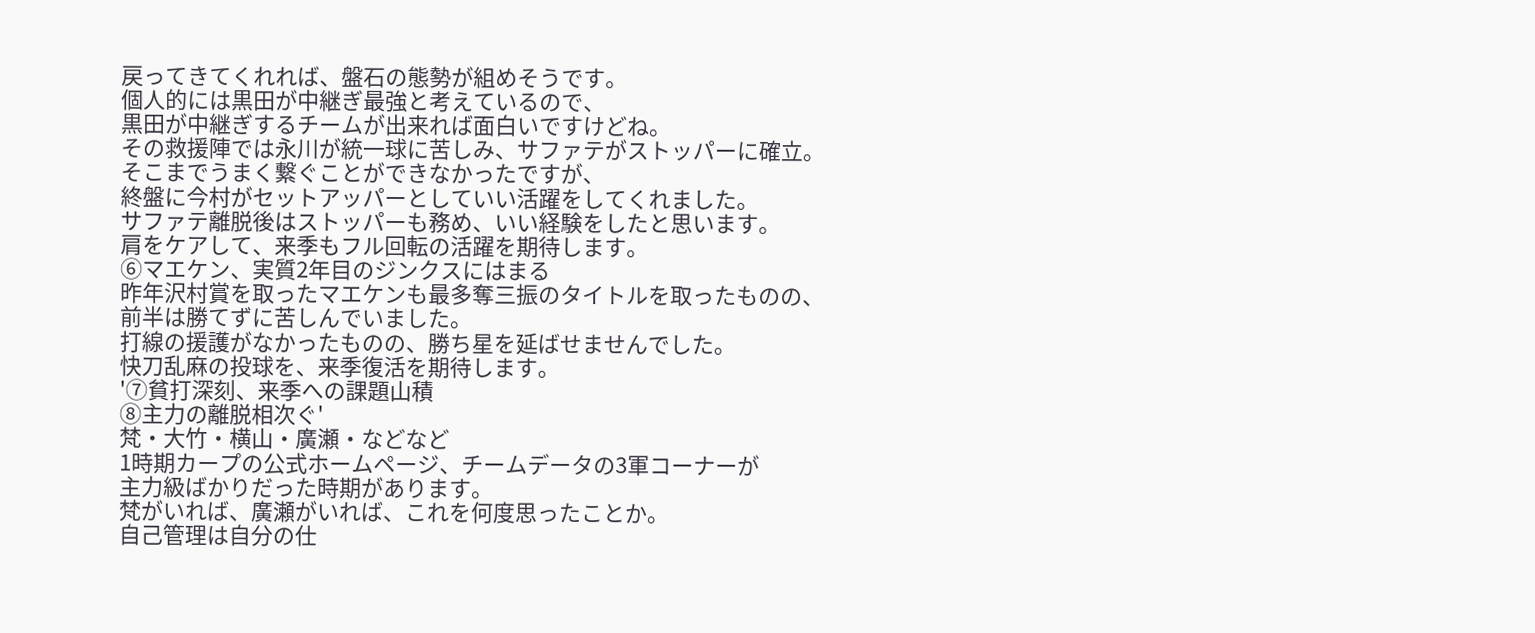戻ってきてくれれば、盤石の態勢が組めそうです。
個人的には黒田が中継ぎ最強と考えているので、
黒田が中継ぎするチームが出来れば面白いですけどね。
その救援陣では永川が統一球に苦しみ、サファテがストッパーに確立。
そこまでうまく繋ぐことができなかったですが、
終盤に今村がセットアッパーとしていい活躍をしてくれました。
サファテ離脱後はストッパーも務め、いい経験をしたと思います。
肩をケアして、来季もフル回転の活躍を期待します。
⑥マエケン、実質2年目のジンクスにはまる
昨年沢村賞を取ったマエケンも最多奪三振のタイトルを取ったものの、
前半は勝てずに苦しんでいました。
打線の援護がなかったものの、勝ち星を延ばせませんでした。
快刀乱麻の投球を、来季復活を期待します。
'⑦貧打深刻、来季への課題山積
⑧主力の離脱相次ぐ'
梵・大竹・横山・廣瀬・などなど
1時期カープの公式ホームページ、チームデータの3軍コーナーが
主力級ばかりだった時期があります。
梵がいれば、廣瀬がいれば、これを何度思ったことか。
自己管理は自分の仕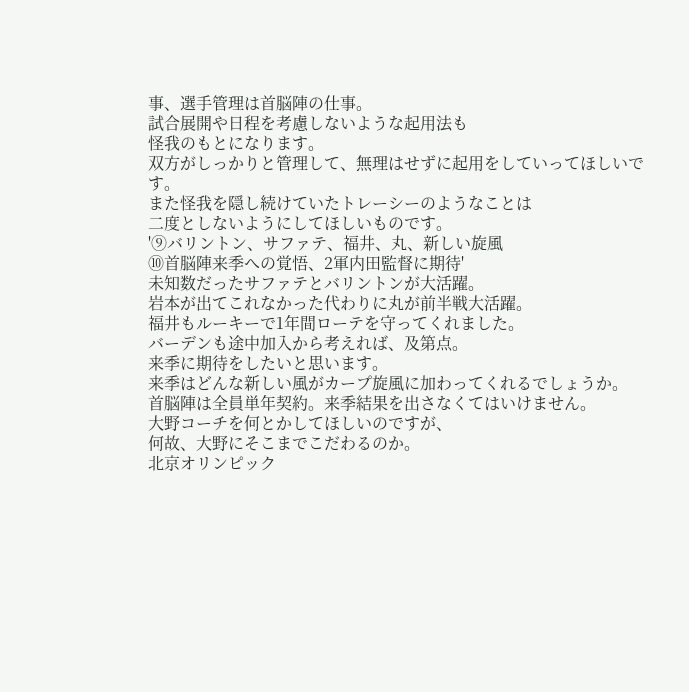事、選手管理は首脳陣の仕事。
試合展開や日程を考慮しないような起用法も
怪我のもとになります。
双方がしっかりと管理して、無理はせずに起用をしていってほしいです。
また怪我を隠し続けていたトレーシーのようなことは
二度としないようにしてほしいものです。
'⑨バリントン、サファテ、福井、丸、新しい旋風
⑩首脳陣来季への覚悟、2軍内田監督に期待'
未知数だったサファテとバリントンが大活躍。
岩本が出てこれなかった代わりに丸が前半戦大活躍。
福井もルーキーで1年間ローテを守ってくれました。
バーデンも途中加入から考えれば、及第点。
来季に期待をしたいと思います。
来季はどんな新しい風がカープ旋風に加わってくれるでしょうか。
首脳陣は全員単年契約。来季結果を出さなくてはいけません。
大野コーチを何とかしてほしいのですが、
何故、大野にそこまでこだわるのか。
北京オリンピック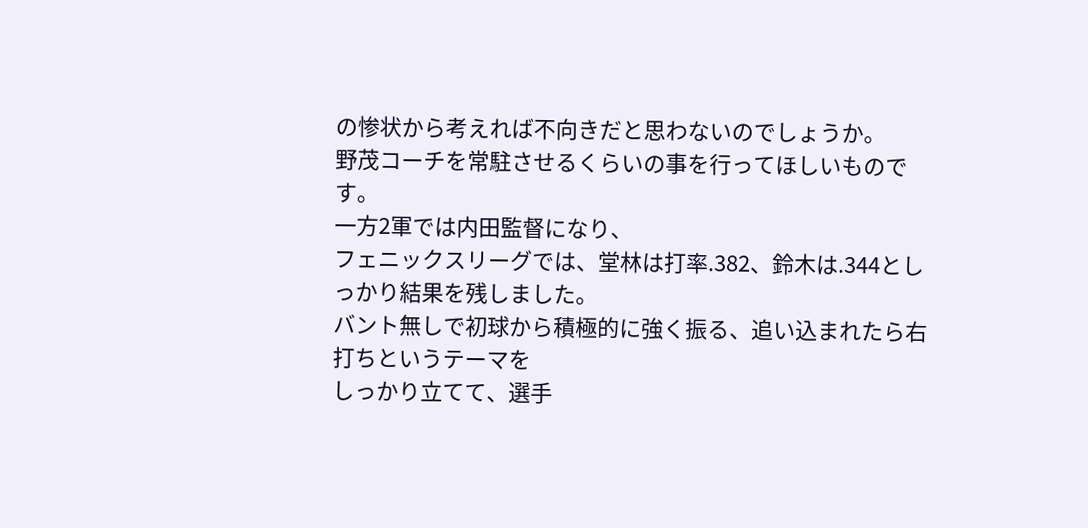の惨状から考えれば不向きだと思わないのでしょうか。
野茂コーチを常駐させるくらいの事を行ってほしいものです。
一方2軍では内田監督になり、
フェニックスリーグでは、堂林は打率.382、鈴木は.344としっかり結果を残しました。
バント無しで初球から積極的に強く振る、追い込まれたら右打ちというテーマを
しっかり立てて、選手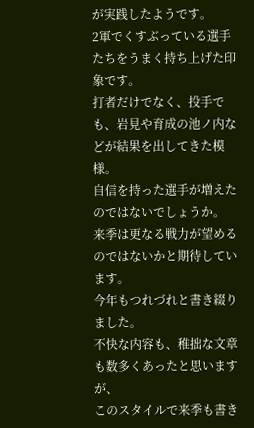が実践したようです。
2軍でくすぶっている選手たちをうまく持ち上げた印象です。
打者だけでなく、投手でも、岩見や育成の池ノ内などが結果を出してきた模様。
自信を持った選手が増えたのではないでしょうか。
来季は更なる戦力が望めるのではないかと期待しています。
今年もつれづれと書き綴りました。
不快な内容も、稚拙な文章も数多くあったと思いますが、
このスタイルで来季も書き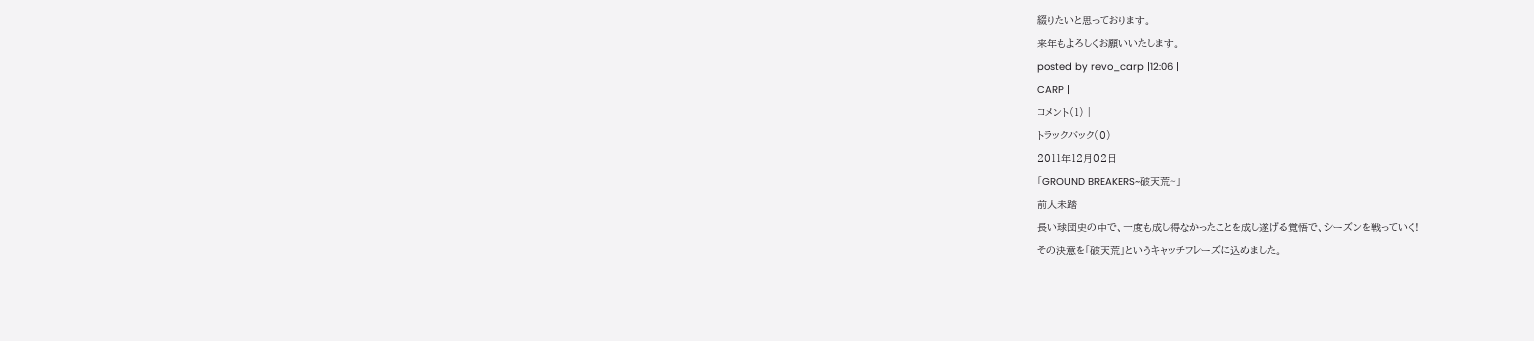綴りたいと思っております。
来年もよろしくお願いいたします。
posted by revo_carp |12:06 |
CARP |
コメント(1) |
トラックバック(0)
2011年12月02日
「GROUND BREAKERS~破天荒~」
前人未踏
長い球団史の中で、一度も成し得なかったことを成し遂げる覚悟で、シーズンを戦っていく!
その決意を「破天荒」というキャッチフレーズに込めました。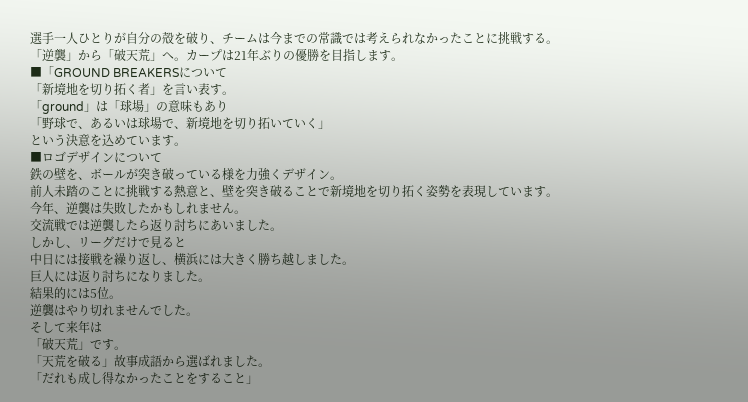選手一人ひとりが自分の殻を破り、チームは今までの常識では考えられなかったことに挑戦する。
「逆襲」から「破天荒」へ。カープは21年ぶりの優勝を目指します。
■「GROUND BREAKERSについて
「新境地を切り拓く者」を言い表す。
「ground」は「球場」の意味もあり
「野球で、あるいは球場で、新境地を切り拓いていく」
という決意を込めています。
■ロゴデザインについて
鉄の壁を、ボールが突き破っている様を力強くデザイン。
前人未踏のことに挑戦する熱意と、壁を突き破ることで新境地を切り拓く姿勢を表現しています。
今年、逆襲は失敗したかもしれません。
交流戦では逆襲したら返り討ちにあいました。
しかし、リーグだけで見ると
中日には接戦を繰り返し、横浜には大きく勝ち越しました。
巨人には返り討ちになりました。
結果的には5位。
逆襲はやり切れませんでした。
そして来年は
「破天荒」です。
「天荒を破る」故事成語から選ばれました。
「だれも成し得なかったことをすること」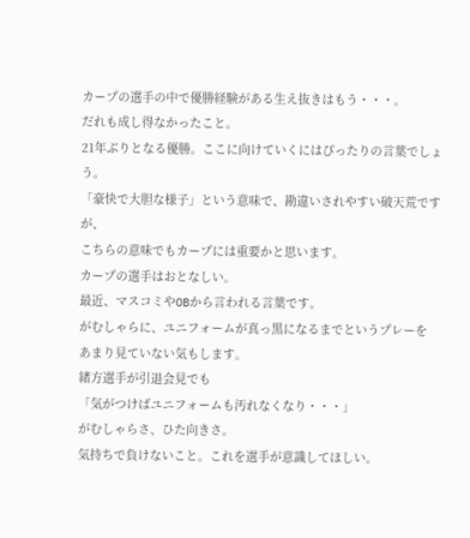カープの選手の中で優勝経験がある生え抜きはもう・・・。
だれも成し得なかったこと。
21年ぶりとなる優勝。ここに向けていくにはぴったりの言葉でしょう。
「豪快で大胆な様子」という意味で、勘違いされやすい破天荒ですが、
こちらの意味でもカープには重要かと思います。
カープの選手はおとなしい。
最近、マスコミやOBから言われる言葉です。
がむしゃらに、ユニフォームが真っ黒になるまでというプレーを
あまり見ていない気もします。
緒方選手が引退会見でも
「気がつけばユニフォームも汚れなくなり・・・」
がむしゃらさ、ひた向きさ。
気持ちで負けないこと。これを選手が意識してほしい。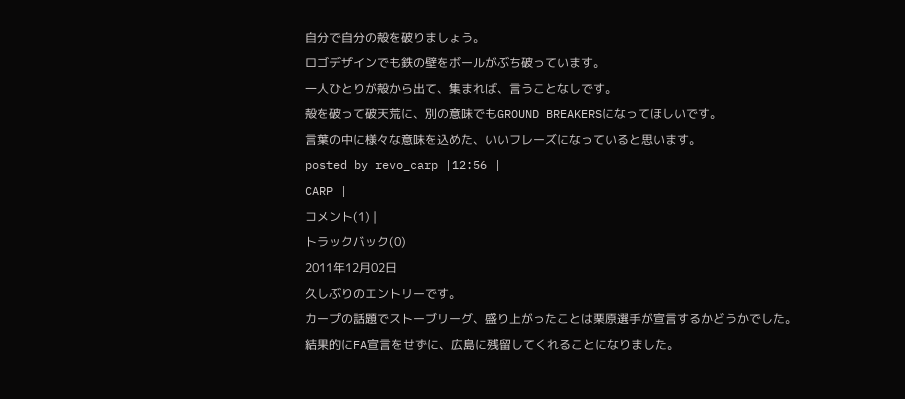自分で自分の殻を破りましょう。
ロゴデザインでも鉄の壁をボールがぶち破っています。
一人ひとりが殻から出て、集まれば、言うことなしです。
殻を破って破天荒に、別の意味でもGROUND BREAKERSになってほしいです。
言葉の中に様々な意味を込めた、いいフレーズになっていると思います。
posted by revo_carp |12:56 |
CARP |
コメント(1) |
トラックバック(0)
2011年12月02日
久しぶりのエントリーです。
カープの話題でストーブリーグ、盛り上がったことは栗原選手が宣言するかどうかでした。
結果的にFA宣言をせずに、広島に残留してくれることになりました。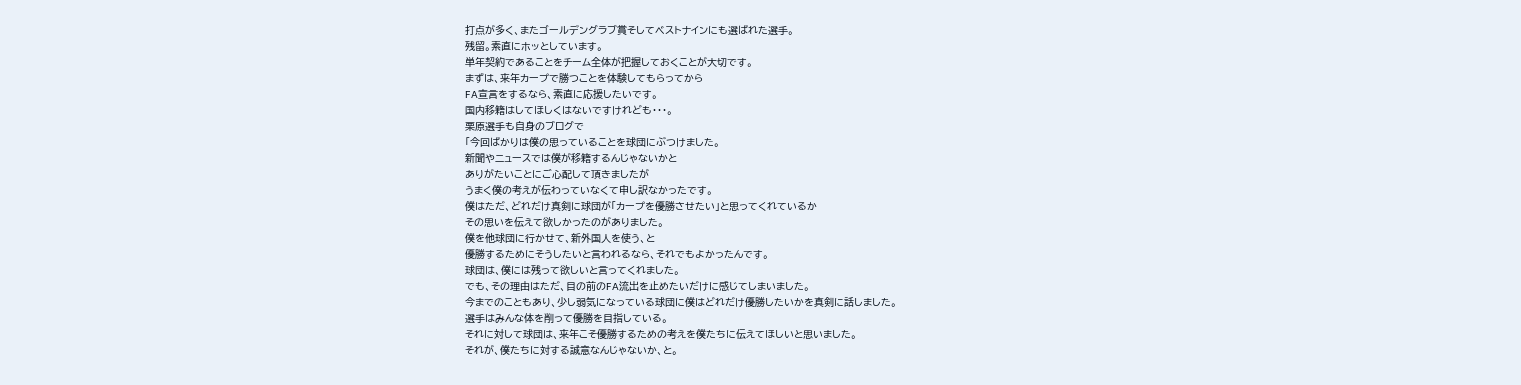打点が多く、またゴールデングラブ賞そしてベストナインにも選ばれた選手。
残留。素直にホッとしています。
単年契約であることをチーム全体が把握しておくことが大切です。
まずは、来年カープで勝つことを体験してもらってから
FA宣言をするなら、素直に応援したいです。
国内移籍はしてほしくはないですけれども・・・。
栗原選手も自身のブログで
「今回ばかりは僕の思っていることを球団にぶつけました。
新聞やニュースでは僕が移籍するんじゃないかと
ありがたいことにご心配して頂きましたが
うまく僕の考えが伝わっていなくて申し訳なかったです。
僕はただ、どれだけ真剣に球団が「カープを優勝させたい」と思ってくれているか
その思いを伝えて欲しかったのがありました。
僕を他球団に行かせて、新外国人を使う、と
優勝するためにそうしたいと言われるなら、それでもよかったんです。
球団は、僕には残って欲しいと言ってくれました。
でも、その理由はただ、目の前のFA流出を止めたいだけに感じてしまいました。
今までのこともあり、少し弱気になっている球団に僕はどれだけ優勝したいかを真剣に話しました。
選手はみんな体を削って優勝を目指している。
それに対して球団は、来年こそ優勝するための考えを僕たちに伝えてほしいと思いました。
それが、僕たちに対する誠意なんじゃないか、と。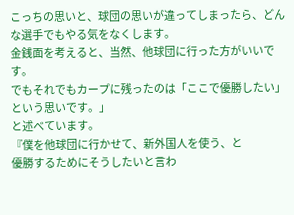こっちの思いと、球団の思いが違ってしまったら、どんな選手でもやる気をなくします。
金銭面を考えると、当然、他球団に行った方がいいです。
でもそれでもカープに残ったのは「ここで優勝したい」という思いです。」
と述べています。
『僕を他球団に行かせて、新外国人を使う、と
優勝するためにそうしたいと言わ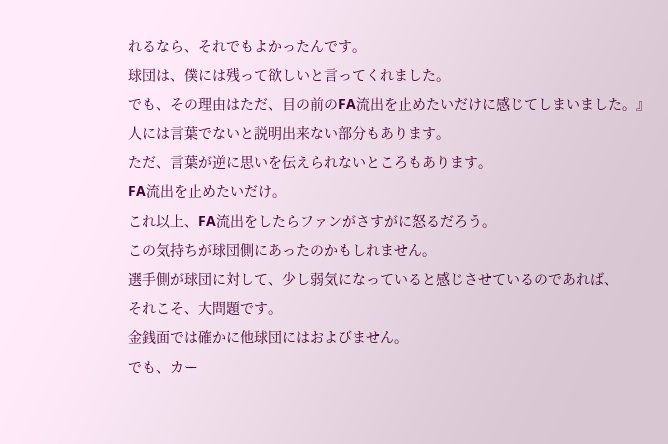れるなら、それでもよかったんです。
球団は、僕には残って欲しいと言ってくれました。
でも、その理由はただ、目の前のFA流出を止めたいだけに感じてしまいました。』
人には言葉でないと説明出来ない部分もあります。
ただ、言葉が逆に思いを伝えられないところもあります。
FA流出を止めたいだけ。
これ以上、FA流出をしたらファンがさすがに怒るだろう。
この気持ちが球団側にあったのかもしれません。
選手側が球団に対して、少し弱気になっていると感じさせているのであれば、
それこそ、大問題です。
金銭面では確かに他球団にはおよびません。
でも、カー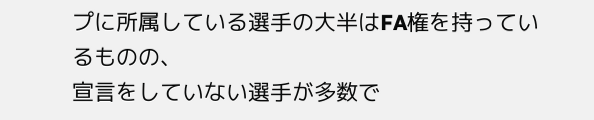プに所属している選手の大半はFA権を持っているものの、
宣言をしていない選手が多数で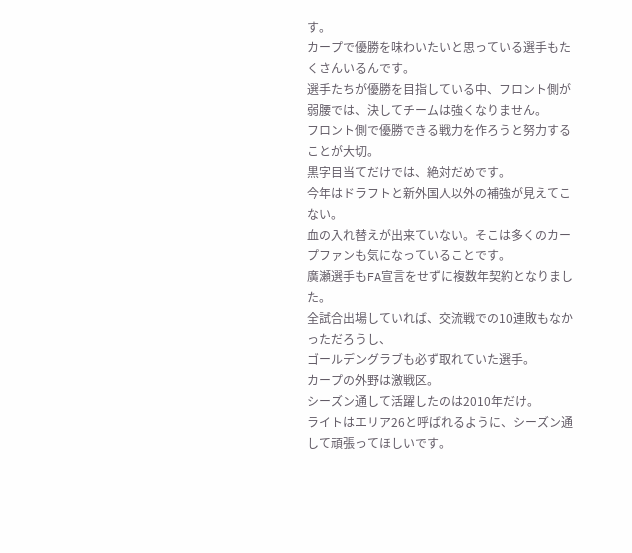す。
カープで優勝を味わいたいと思っている選手もたくさんいるんです。
選手たちが優勝を目指している中、フロント側が弱腰では、決してチームは強くなりません。
フロント側で優勝できる戦力を作ろうと努力することが大切。
黒字目当てだけでは、絶対だめです。
今年はドラフトと新外国人以外の補強が見えてこない。
血の入れ替えが出来ていない。そこは多くのカープファンも気になっていることです。
廣瀬選手もFA宣言をせずに複数年契約となりました。
全試合出場していれば、交流戦での10連敗もなかっただろうし、
ゴールデングラブも必ず取れていた選手。
カープの外野は激戦区。
シーズン通して活躍したのは2010年だけ。
ライトはエリア26と呼ばれるように、シーズン通して頑張ってほしいです。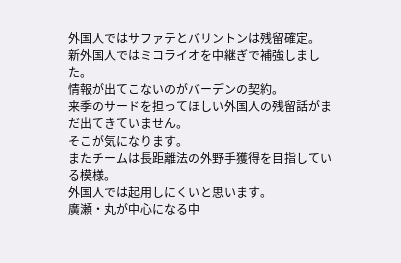外国人ではサファテとバリントンは残留確定。
新外国人ではミコライオを中継ぎで補強しました。
情報が出てこないのがバーデンの契約。
来季のサードを担ってほしい外国人の残留話がまだ出てきていません。
そこが気になります。
またチームは長距離法の外野手獲得を目指している模様。
外国人では起用しにくいと思います。
廣瀬・丸が中心になる中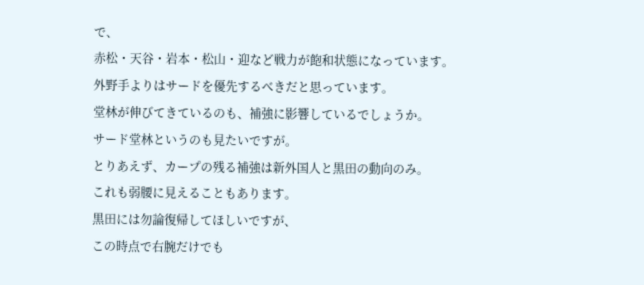で、
赤松・天谷・岩本・松山・迎など戦力が飽和状態になっています。
外野手よりはサードを優先するべきだと思っています。
堂林が伸びてきているのも、補強に影響しているでしょうか。
サード堂林というのも見たいですが。
とりあえず、カープの残る補強は新外国人と黒田の動向のみ。
これも弱腰に見えることもあります。
黒田には勿論復帰してほしいですが、
この時点で右腕だけでも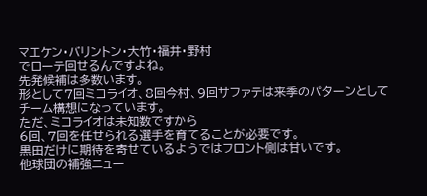マエケン・バリントン・大竹・福井・野村
でローテ回せるんですよね。
先発候補は多数います。
形として7回ミコライオ、8回今村、9回サファテは来季のパターンとして
チーム構想になっています。
ただ、ミコライオは未知数ですから
6回、7回を任せられる選手を育てることが必要です。
黒田だけに期待を寄せているようではフロント側は甘いです。
他球団の補強ニュー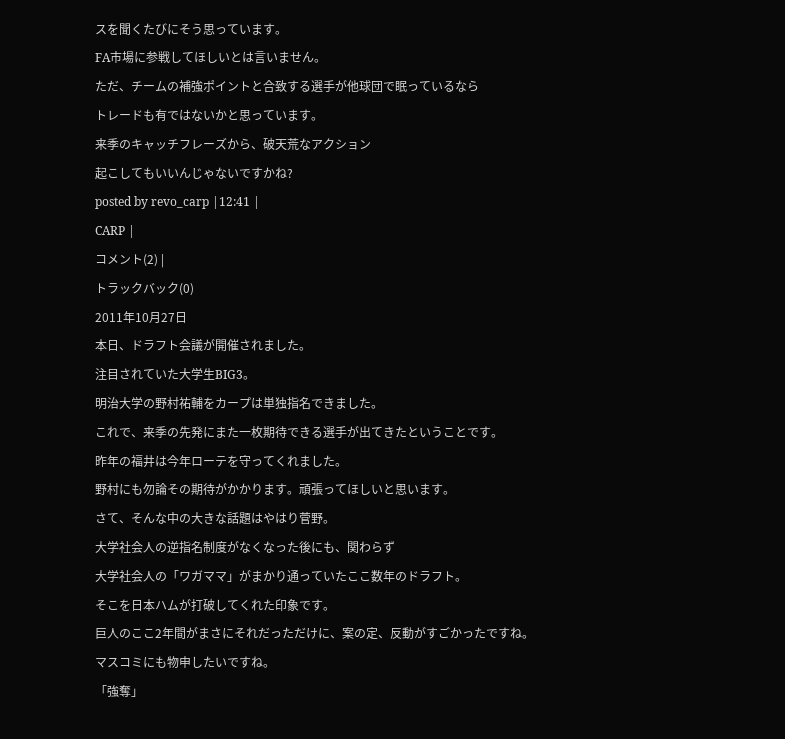スを聞くたびにそう思っています。
FA市場に参戦してほしいとは言いません。
ただ、チームの補強ポイントと合致する選手が他球団で眠っているなら
トレードも有ではないかと思っています。
来季のキャッチフレーズから、破天荒なアクション
起こしてもいいんじゃないですかね?
posted by revo_carp |12:41 |
CARP |
コメント(2) |
トラックバック(0)
2011年10月27日
本日、ドラフト会議が開催されました。
注目されていた大学生BIG3。
明治大学の野村祐輔をカープは単独指名できました。
これで、来季の先発にまた一枚期待できる選手が出てきたということです。
昨年の福井は今年ローテを守ってくれました。
野村にも勿論その期待がかかります。頑張ってほしいと思います。
さて、そんな中の大きな話題はやはり菅野。
大学社会人の逆指名制度がなくなった後にも、関わらず
大学社会人の「ワガママ」がまかり通っていたここ数年のドラフト。
そこを日本ハムが打破してくれた印象です。
巨人のここ2年間がまさにそれだっただけに、案の定、反動がすごかったですね。
マスコミにも物申したいですね。
「強奪」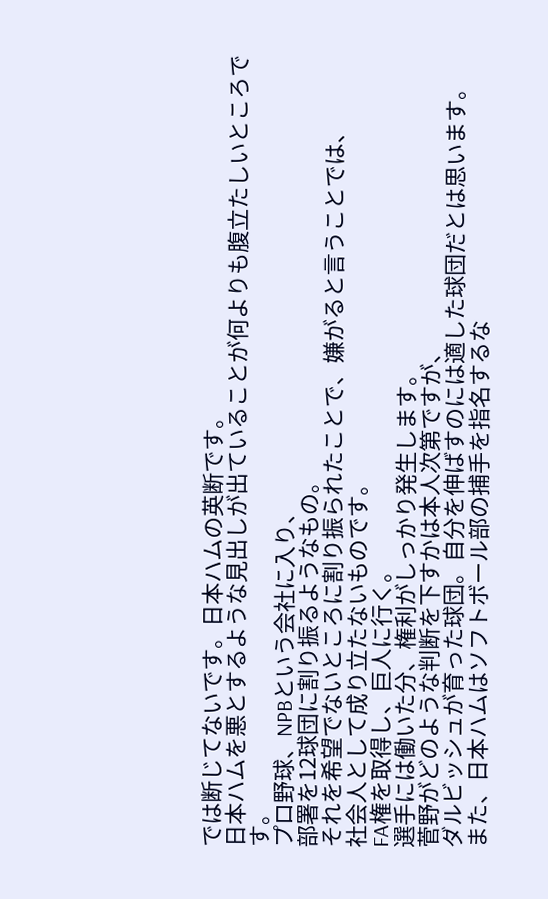では断じてないです。日本ハムの英断です。
日本ハムを悪とするような見出しが出ていることが何よりも腹立たしいところです。
プロ野球、NPBという会社に入り、
部署を12球団に割り振るようなもの。
それを希望でないところに割り振られたことで、嫌がると言うことでは、
社会人として成り立たないものです。
FA権を取得し、巨人に行く。
選手には働いた分、権利がしっかり発生します。
菅野がどのような判断を下すかは本人次第ですが、
ダルビッシュが育った球団。自分を伸ばすのには適した球団だとは思います。
また、日本ハムはソフトボール部の捕手を指名するな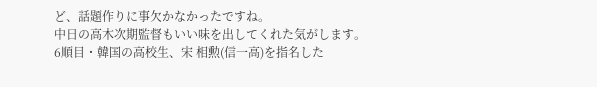ど、話題作りに事欠かなかったですね。
中日の高木次期監督もいい味を出してくれた気がします。
6順目・韓国の高校生、宋 相勲(信一高)を指名した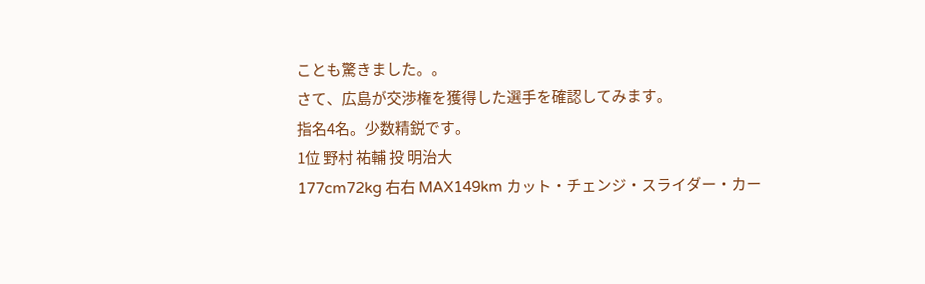ことも驚きました。。
さて、広島が交渉権を獲得した選手を確認してみます。
指名4名。少数精鋭です。
1位 野村 祐輔 投 明治大
177cm72kg 右右 MAX149km カット・チェンジ・スライダー・カー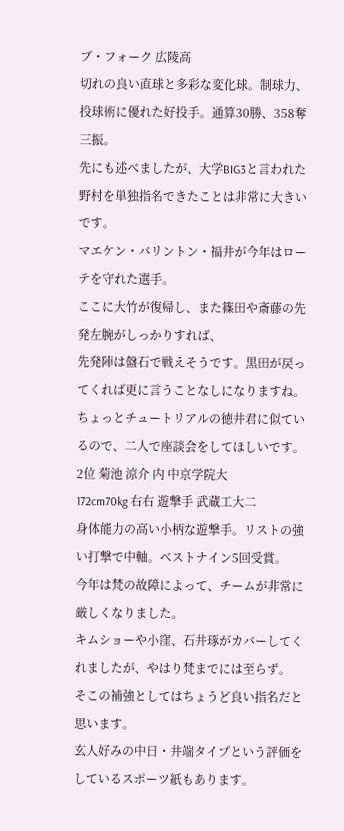ブ・フォーク 広陵高
切れの良い直球と多彩な変化球。制球力、投球術に優れた好投手。通算30勝、358奪三振。
先にも述べましたが、大学BIG3と言われた野村を単独指名できたことは非常に大きいです。
マエケン・バリントン・福井が今年はローテを守れた選手。
ここに大竹が復帰し、また篠田や斎藤の先発左腕がしっかりすれば、
先発陣は盤石で戦えそうです。黒田が戻ってくれば更に言うことなしになりますね。
ちょっとチュートリアルの徳井君に似ているので、二人で座談会をしてほしいです。
2位 菊池 涼介 内 中京学院大
172cm70kg 右右 遊撃手 武蔵工大二
身体能力の高い小柄な遊撃手。リストの強い打撃で中軸。ベストナイン5回受賞。
今年は梵の故障によって、チームが非常に厳しくなりました。
キムショーや小窪、石井琢がカバーしてくれましたが、やはり梵までには至らず。
そこの補強としてはちょうど良い指名だと思います。
玄人好みの中日・井端タイプという評価をしているスポーツ紙もあります。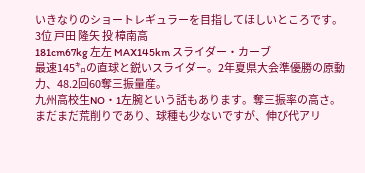いきなりのショートレギュラーを目指してほしいところです。
3位 戸田 隆矢 投 樟南高
181cm67kg 左左 MAX145km スライダー・カーブ
最速145㌔の直球と鋭いスライダー。2年夏県大会準優勝の原動力、48.2回60奪三振量産。
九州高校生NO・1左腕という話もあります。奪三振率の高さ。
まだまだ荒削りであり、球種も少ないですが、伸び代アリ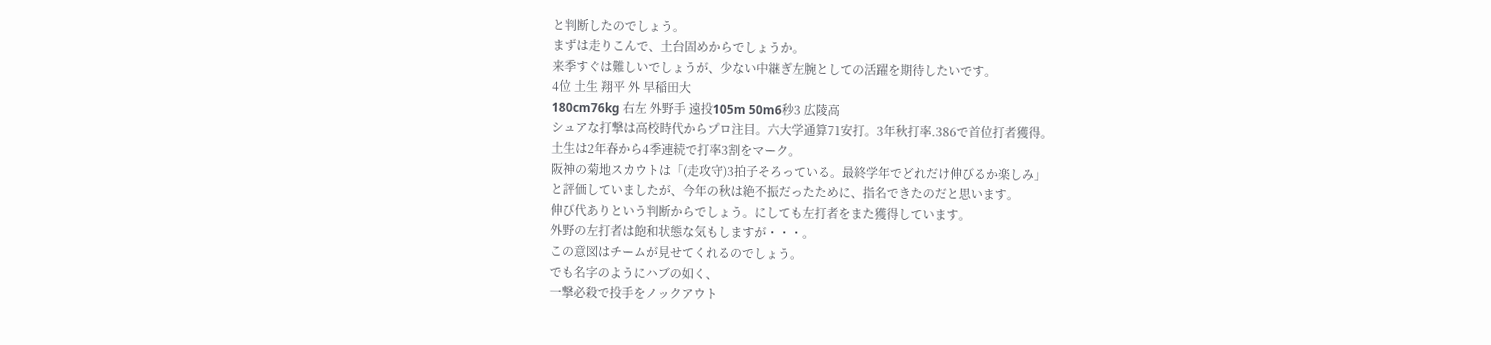と判断したのでしょう。
まずは走りこんで、土台固めからでしょうか。
来季すぐは難しいでしょうが、少ない中継ぎ左腕としての活躍を期待したいです。
4位 土生 翔平 外 早稲田大
180cm76kg 右左 外野手 遠投105m 50m6秒3 広陵高
シュアな打撃は高校時代からプロ注目。六大学通算71安打。3年秋打率.386で首位打者獲得。
土生は2年春から4季連続で打率3割をマーク。
阪神の菊地スカウトは「(走攻守)3拍子そろっている。最終学年でどれだけ伸びるか楽しみ」
と評価していましたが、今年の秋は絶不振だったために、指名できたのだと思います。
伸び代ありという判断からでしょう。にしても左打者をまた獲得しています。
外野の左打者は飽和状態な気もしますが・・・。
この意図はチームが見せてくれるのでしょう。
でも名字のようにハブの如く、
一撃必殺で投手をノックアウト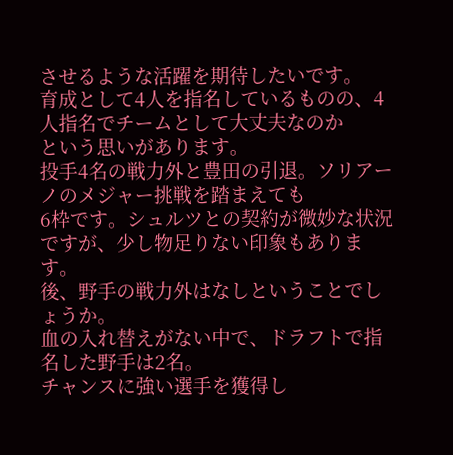させるような活躍を期待したいです。
育成として4人を指名しているものの、4人指名でチームとして大丈夫なのか
という思いがあります。
投手4名の戦力外と豊田の引退。ソリアーノのメジャー挑戦を踏まえても
6枠です。シュルツとの契約が微妙な状況ですが、少し物足りない印象もあります。
後、野手の戦力外はなしということでしょうか。
血の入れ替えがない中で、ドラフトで指名した野手は2名。
チャンスに強い選手を獲得し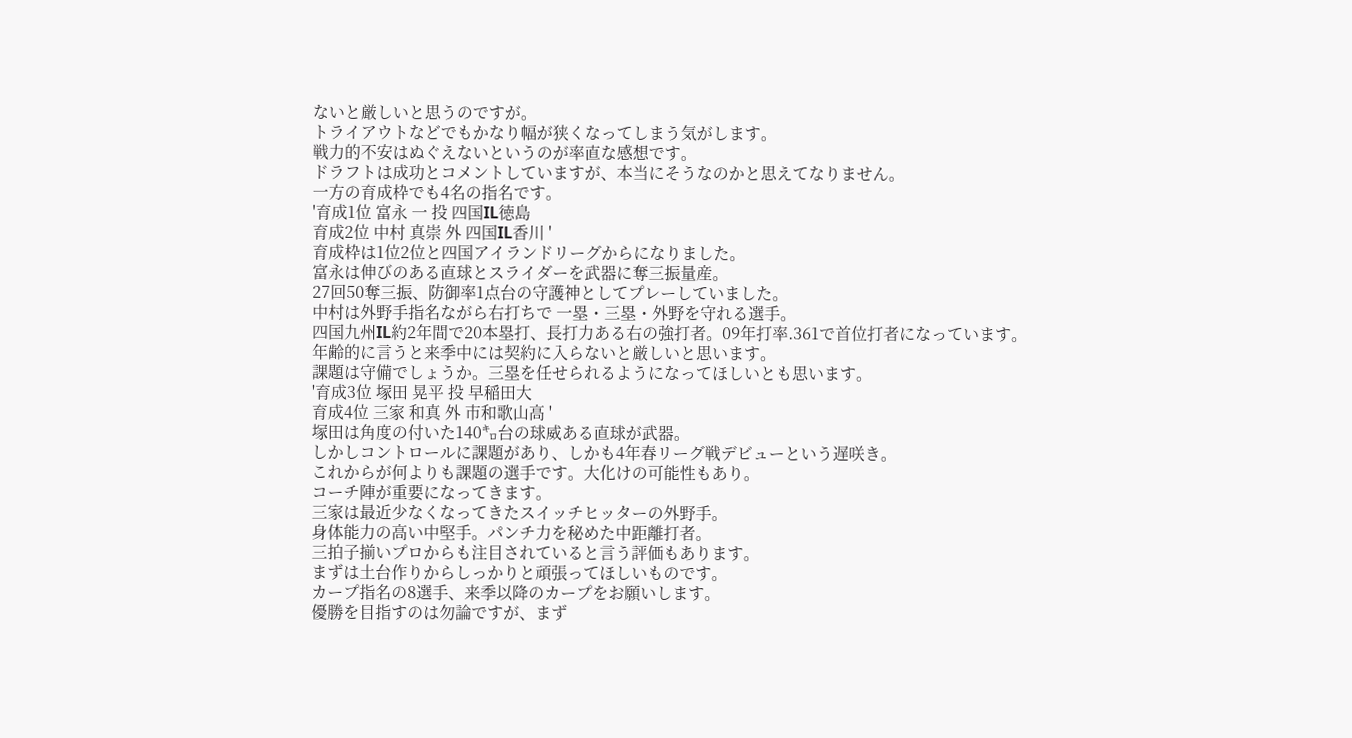ないと厳しいと思うのですが。
トライアウトなどでもかなり幅が狭くなってしまう気がします。
戦力的不安はぬぐえないというのが率直な感想です。
ドラフトは成功とコメントしていますが、本当にそうなのかと思えてなりません。
一方の育成枠でも4名の指名です。
'育成1位 富永 一 投 四国IL徳島
育成2位 中村 真崇 外 四国IL香川 '
育成枠は1位2位と四国アイランドリーグからになりました。
富永は伸びのある直球とスライダーを武器に奪三振量産。
27回50奪三振、防御率1点台の守護神としてプレーしていました。
中村は外野手指名ながら右打ちで 一塁・三塁・外野を守れる選手。
四国九州IL約2年間で20本塁打、長打力ある右の強打者。09年打率.361で首位打者になっています。
年齢的に言うと来季中には契約に入らないと厳しいと思います。
課題は守備でしょうか。三塁を任せられるようになってほしいとも思います。
'育成3位 塚田 晃平 投 早稲田大
育成4位 三家 和真 外 市和歌山高 '
塚田は角度の付いた140㌔台の球威ある直球が武器。
しかしコントロールに課題があり、しかも4年春リーグ戦デビューという遅咲き。
これからが何よりも課題の選手です。大化けの可能性もあり。
コーチ陣が重要になってきます。
三家は最近少なくなってきたスイッチヒッターの外野手。
身体能力の高い中堅手。パンチ力を秘めた中距離打者。
三拍子揃いプロからも注目されていると言う評価もあります。
まずは土台作りからしっかりと頑張ってほしいものです。
カープ指名の8選手、来季以降のカープをお願いします。
優勝を目指すのは勿論ですが、まず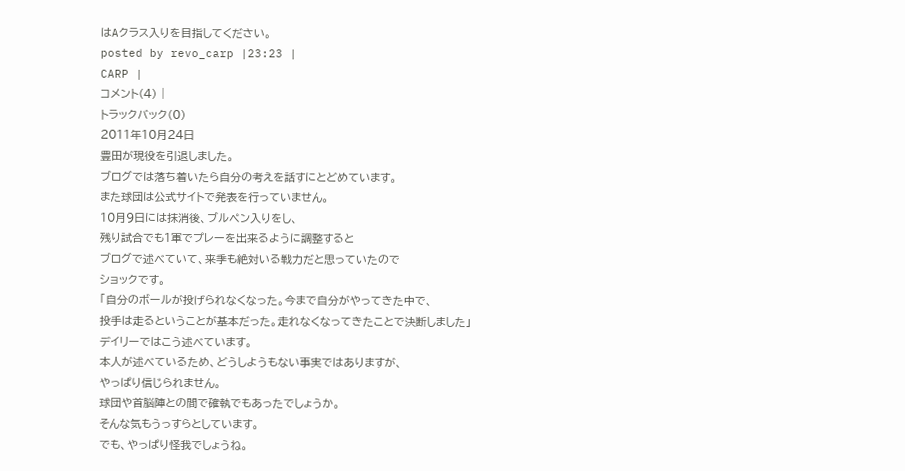はAクラス入りを目指してください。
posted by revo_carp |23:23 |
CARP |
コメント(4) |
トラックバック(0)
2011年10月24日
豊田が現役を引退しました。
ブログでは落ち着いたら自分の考えを話すにとどめています。
また球団は公式サイトで発表を行っていません。
10月9日には抹消後、ブルペン入りをし、
残り試合でも1軍でプレーを出来るように調整すると
ブログで述べていて、来季も絶対いる戦力だと思っていたので
ショックです。
「自分のボールが投げられなくなった。今まで自分がやってきた中で、
投手は走るということが基本だった。走れなくなってきたことで決断しました」
デイリーではこう述べています。
本人が述べているため、どうしようもない事実ではありますが、
やっぱり信じられません。
球団や首脳陣との間で確執でもあったでしょうか。
そんな気もうっすらとしています。
でも、やっぱり怪我でしょうね。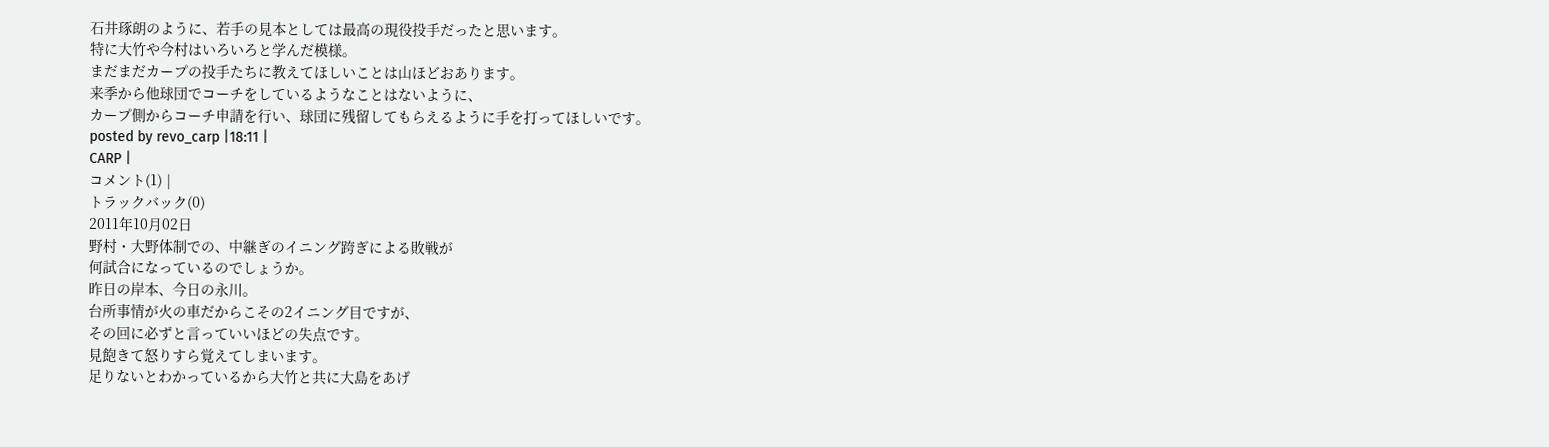石井琢朗のように、若手の見本としては最高の現役投手だったと思います。
特に大竹や今村はいろいろと学んだ模様。
まだまだカープの投手たちに教えてほしいことは山ほどおあります。
来季から他球団でコーチをしているようなことはないように、
カープ側からコーチ申請を行い、球団に残留してもらえるように手を打ってほしいです。
posted by revo_carp |18:11 |
CARP |
コメント(1) |
トラックバック(0)
2011年10月02日
野村・大野体制での、中継ぎのイニング跨ぎによる敗戦が
何試合になっているのでしょうか。
昨日の岸本、今日の永川。
台所事情が火の車だからこその2イニング目ですが、
その回に必ずと言っていいほどの失点です。
見飽きて怒りすら覚えてしまいます。
足りないとわかっているから大竹と共に大島をあげ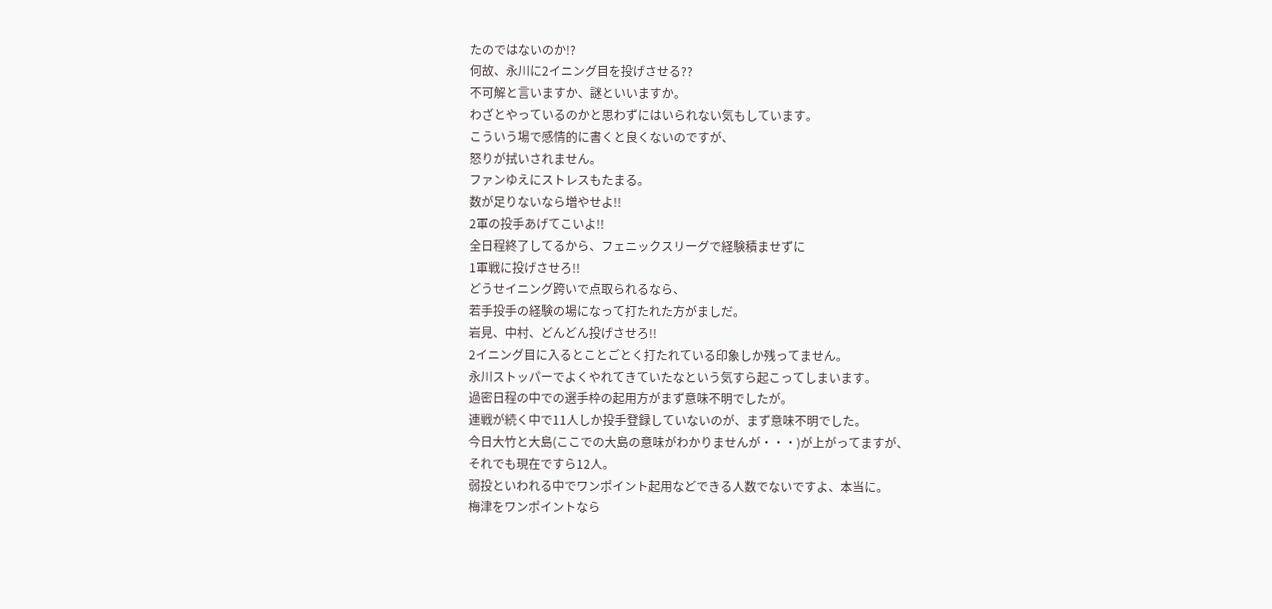たのではないのか!?
何故、永川に2イニング目を投げさせる??
不可解と言いますか、謎といいますか。
わざとやっているのかと思わずにはいられない気もしています。
こういう場で感情的に書くと良くないのですが、
怒りが拭いされません。
ファンゆえにストレスもたまる。
数が足りないなら増やせよ!!
2軍の投手あげてこいよ!!
全日程終了してるから、フェニックスリーグで経験積ませずに
1軍戦に投げさせろ!!
どうせイニング跨いで点取られるなら、
若手投手の経験の場になって打たれた方がましだ。
岩見、中村、どんどん投げさせろ!!
2イニング目に入るとことごとく打たれている印象しか残ってません。
永川ストッパーでよくやれてきていたなという気すら起こってしまいます。
過密日程の中での選手枠の起用方がまず意味不明でしたが。
連戦が続く中で11人しか投手登録していないのが、まず意味不明でした。
今日大竹と大島(ここでの大島の意味がわかりませんが・・・)が上がってますが、
それでも現在ですら12人。
弱投といわれる中でワンポイント起用などできる人数でないですよ、本当に。
梅津をワンポイントなら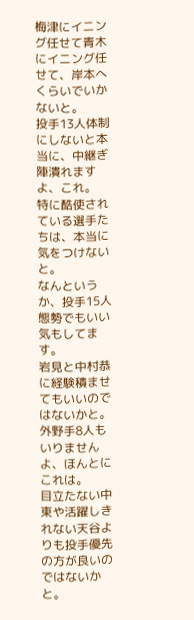梅津にイニング任せて青木にイニング任せて、岸本へくらいでいかないと。
投手13人体制にしないと本当に、中継ぎ陣潰れますよ、これ。
特に酷使されている選手たちは、本当に気をつけないと。
なんというか、投手15人態勢でもいい気もしてます。
岩見と中村恭に経験積ませてもいいのではないかと。
外野手8人もいりませんよ、ほんとにこれは。
目立たない中東や活躍しきれない天谷よりも投手優先の方が良いのではないかと。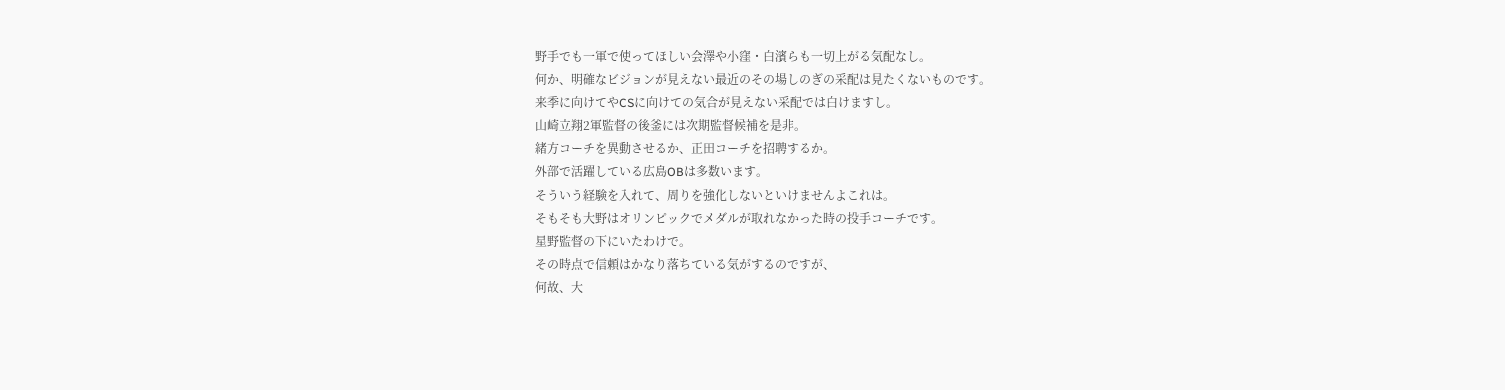野手でも一軍で使ってほしい会澤や小窪・白濱らも一切上がる気配なし。
何か、明確なビジョンが見えない最近のその場しのぎの采配は見たくないものです。
来季に向けてやCSに向けての気合が見えない采配では白けますし。
山崎立翔2軍監督の後釜には次期監督候補を是非。
緒方コーチを異動させるか、正田コーチを招聘するか。
外部で活躍している広島OBは多数います。
そういう経験を入れて、周りを強化しないといけませんよこれは。
そもそも大野はオリンピックでメダルが取れなかった時の投手コーチです。
星野監督の下にいたわけで。
その時点で信頼はかなり落ちている気がするのですが、
何故、大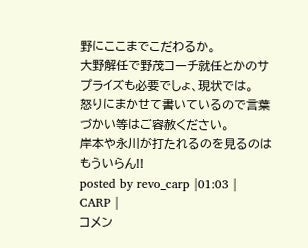野にここまでこだわるか。
大野解任で野茂コーチ就任とかのサプライズも必要でしょ、現状では。
怒りにまかせて書いているので言葉づかい等はご容赦ください。
岸本や永川が打たれるのを見るのはもういらん!!
posted by revo_carp |01:03 |
CARP |
コメン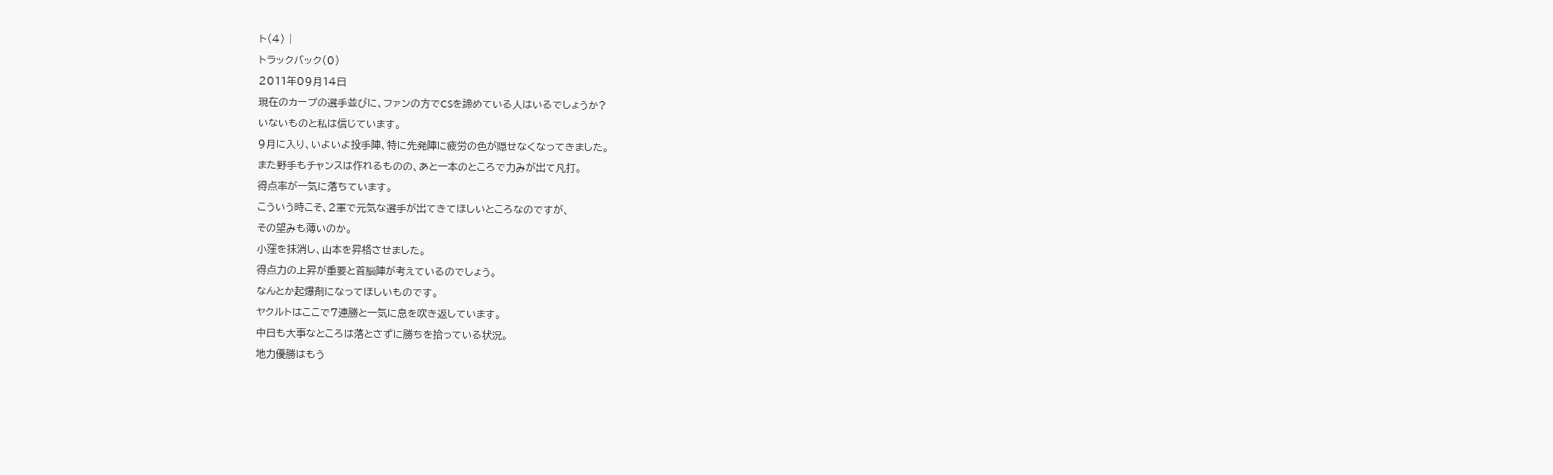ト(4) |
トラックバック(0)
2011年09月14日
現在のカープの選手並びに、ファンの方でCSを諦めている人はいるでしょうか?
いないものと私は信じています。
9月に入り、いよいよ投手陣、特に先発陣に疲労の色が隠せなくなってきました。
また野手もチャンスは作れるものの、あと一本のところで力みが出て凡打。
得点率が一気に落ちています。
こういう時こそ、2軍で元気な選手が出てきてほしいところなのですが、
その望みも薄いのか。
小窪を抹消し、山本を昇格させました。
得点力の上昇が重要と首脳陣が考えているのでしょう。
なんとか起爆剤になってほしいものです。
ヤクルトはここで7連勝と一気に息を吹き返しています。
中日も大事なところは落とさずに勝ちを拾っている状況。
地力優勝はもう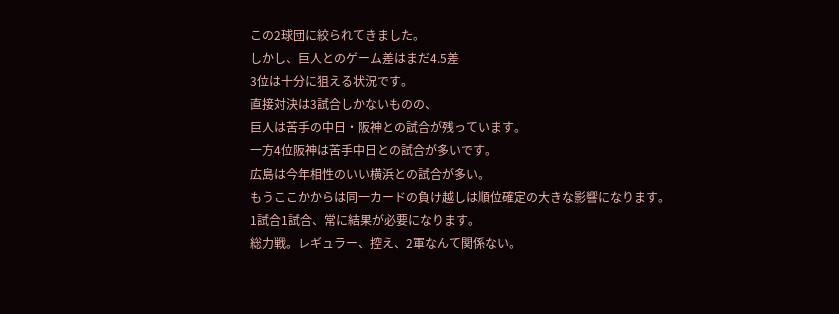この2球団に絞られてきました。
しかし、巨人とのゲーム差はまだ4.5差
3位は十分に狙える状況です。
直接対決は3試合しかないものの、
巨人は苦手の中日・阪神との試合が残っています。
一方4位阪神は苦手中日との試合が多いです。
広島は今年相性のいい横浜との試合が多い。
もうここかからは同一カードの負け越しは順位確定の大きな影響になります。
1試合1試合、常に結果が必要になります。
総力戦。レギュラー、控え、2軍なんて関係ない。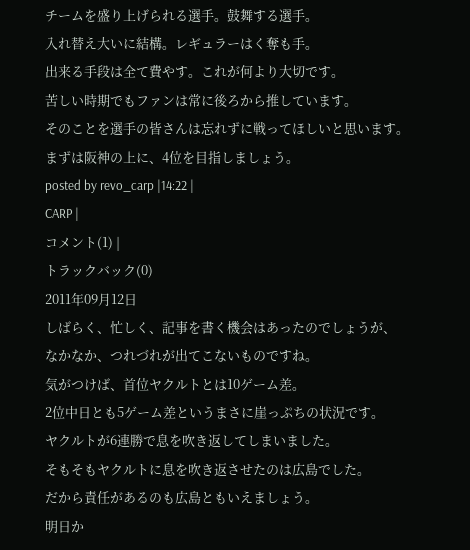チームを盛り上げられる選手。鼓舞する選手。
入れ替え大いに結構。レギュラーはく奪も手。
出来る手段は全て費やす。これが何より大切です。
苦しい時期でもファンは常に後ろから推しています。
そのことを選手の皆さんは忘れずに戦ってほしいと思います。
まずは阪神の上に、4位を目指しましょう。
posted by revo_carp |14:22 |
CARP |
コメント(1) |
トラックバック(0)
2011年09月12日
しばらく、忙しく、記事を書く機会はあったのでしょうが、
なかなか、つれづれが出てこないものですね。
気がつけば、首位ヤクルトとは10ゲーム差。
2位中日とも5ゲーム差というまさに崖っぷちの状況です。
ヤクルトが6連勝で息を吹き返してしまいました。
そもそもヤクルトに息を吹き返させたのは広島でした。
だから責任があるのも広島ともいえましょう。
明日か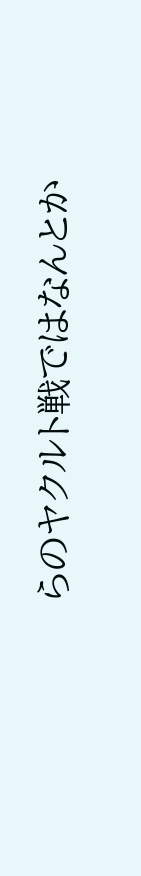らのヤクルト戦ではなんとか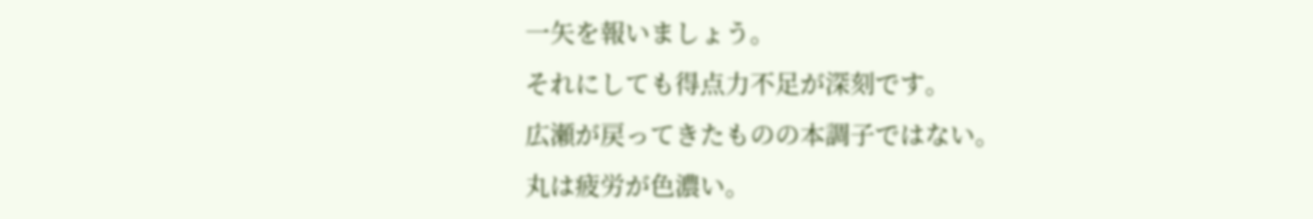一矢を報いましょう。
それにしても得点力不足が深刻です。
広瀬が戻ってきたものの本調子ではない。
丸は疲労が色濃い。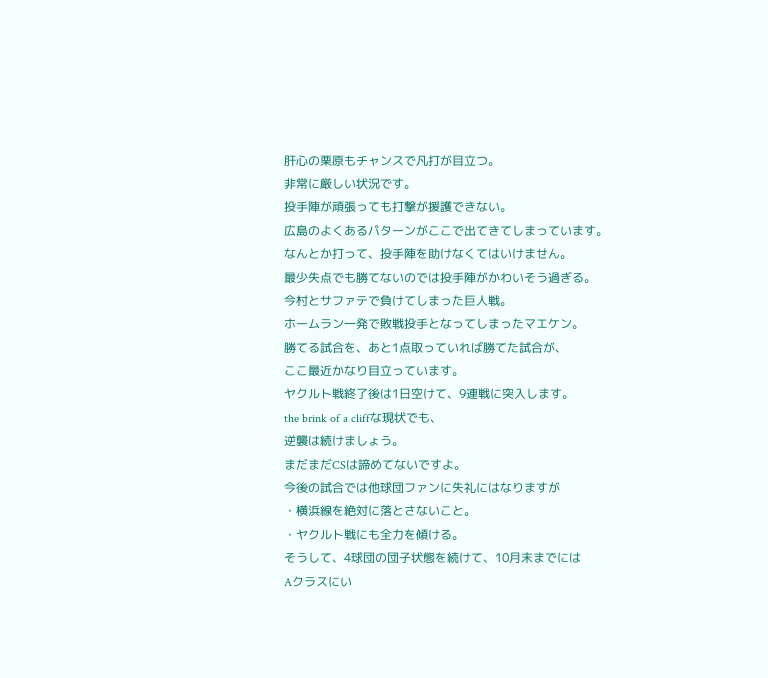肝心の栗原もチャンスで凡打が目立つ。
非常に厳しい状況です。
投手陣が頑張っても打撃が援護できない。
広島のよくあるパターンがここで出てきてしまっています。
なんとか打って、投手陣を助けなくてはいけません。
最少失点でも勝てないのでは投手陣がかわいそう過ぎる。
今村とサファテで負けてしまった巨人戦。
ホームラン一発で敗戦投手となってしまったマエケン。
勝てる試合を、あと1点取っていれば勝てた試合が、
ここ最近かなり目立っています。
ヤクルト戦終了後は1日空けて、9連戦に突入します。
the brink of a cliffな現状でも、
逆襲は続けましょう。
まだまだCSは諦めてないですよ。
今後の試合では他球団ファンに失礼にはなりますが
・横浜線を絶対に落とさないこと。
・ヤクルト戦にも全力を傾ける。
そうして、4球団の団子状態を続けて、10月末までには
Aクラスにい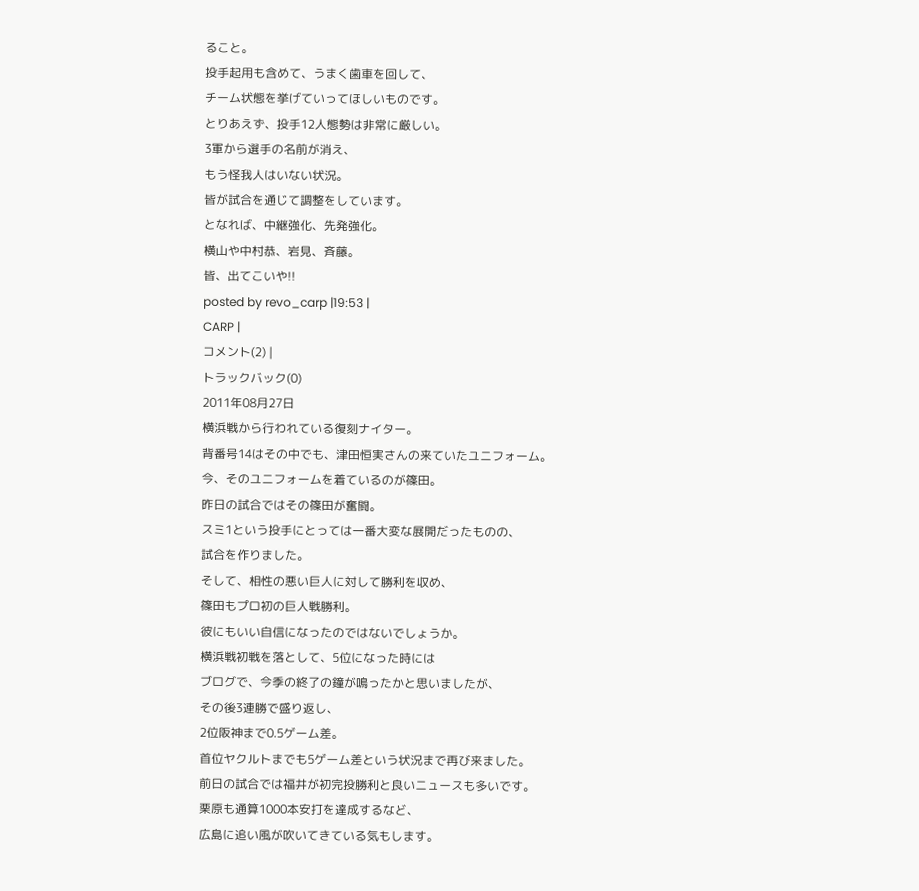ること。
投手起用も含めて、うまく歯車を回して、
チーム状態を挙げていってほしいものです。
とりあえず、投手12人態勢は非常に厳しい。
3軍から選手の名前が消え、
もう怪我人はいない状況。
皆が試合を通じて調整をしています。
となれば、中継強化、先発強化。
横山や中村恭、岩見、斉藤。
皆、出てこいや!!
posted by revo_carp |19:53 |
CARP |
コメント(2) |
トラックバック(0)
2011年08月27日
横浜戦から行われている復刻ナイター。
背番号14はその中でも、津田恒実さんの来ていたユニフォーム。
今、そのユニフォームを着ているのが篠田。
昨日の試合ではその篠田が奮闘。
スミ1という投手にとっては一番大変な展開だったものの、
試合を作りました。
そして、相性の悪い巨人に対して勝利を収め、
篠田もプロ初の巨人戦勝利。
彼にもいい自信になったのではないでしょうか。
横浜戦初戦を落として、5位になった時には
ブログで、今季の終了の鐘が鳴ったかと思いましたが、
その後3連勝で盛り返し、
2位阪神まで0.5ゲーム差。
首位ヤクルトまでも5ゲーム差という状況まで再び来ました。
前日の試合では福井が初完投勝利と良いニュースも多いです。
栗原も通算1000本安打を達成するなど、
広島に追い風が吹いてきている気もします。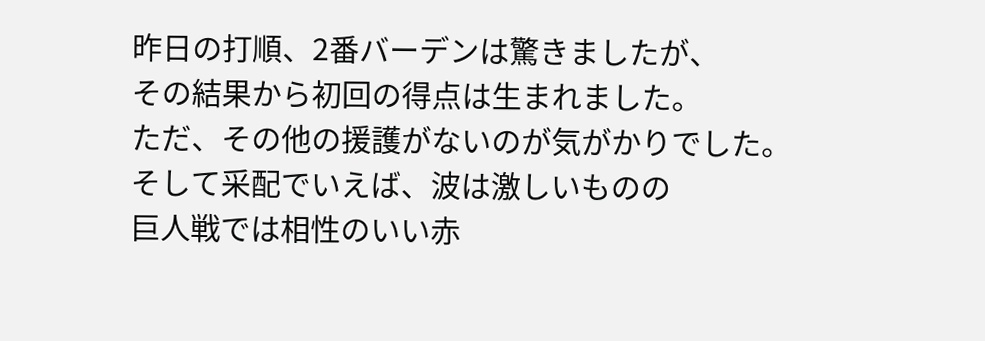昨日の打順、2番バーデンは驚きましたが、
その結果から初回の得点は生まれました。
ただ、その他の援護がないのが気がかりでした。
そして采配でいえば、波は激しいものの
巨人戦では相性のいい赤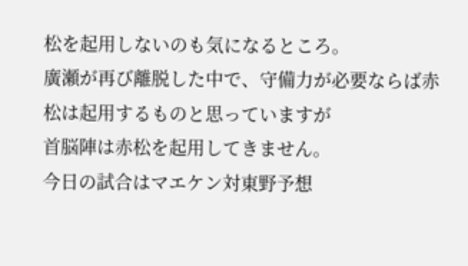松を起用しないのも気になるところ。
廣瀬が再び離脱した中で、守備力が必要ならば赤松は起用するものと思っていますが
首脳陣は赤松を起用してきません。
今日の試合はマエケン対東野予想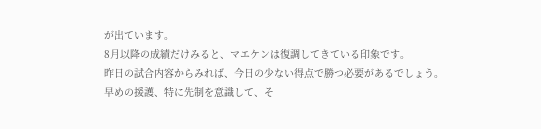が出ています。
8月以降の成績だけみると、マエケンは復調してきている印象です。
昨日の試合内容からみれば、今日の少ない得点で勝つ必要があるでしょう。
早めの援護、特に先制を意識して、そ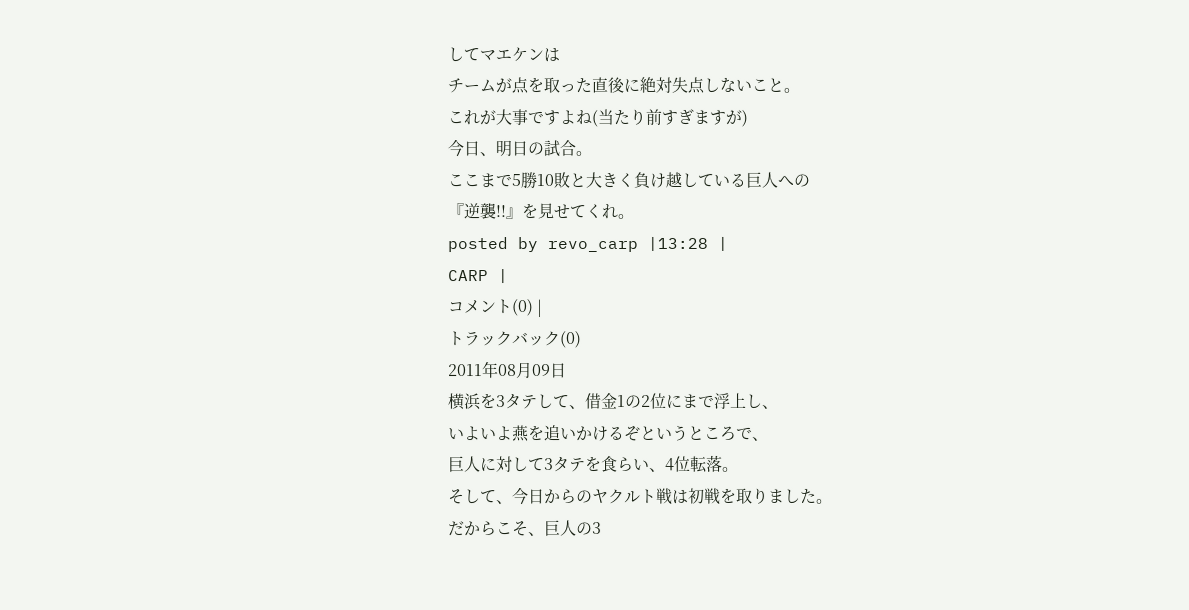してマエケンは
チームが点を取った直後に絶対失点しないこと。
これが大事ですよね(当たり前すぎますが)
今日、明日の試合。
ここまで5勝10敗と大きく負け越している巨人への
『逆襲!!』を見せてくれ。
posted by revo_carp |13:28 |
CARP |
コメント(0) |
トラックバック(0)
2011年08月09日
横浜を3タテして、借金1の2位にまで浮上し、
いよいよ燕を追いかけるぞというところで、
巨人に対して3タテを食らい、4位転落。
そして、今日からのヤクルト戦は初戦を取りました。
だからこそ、巨人の3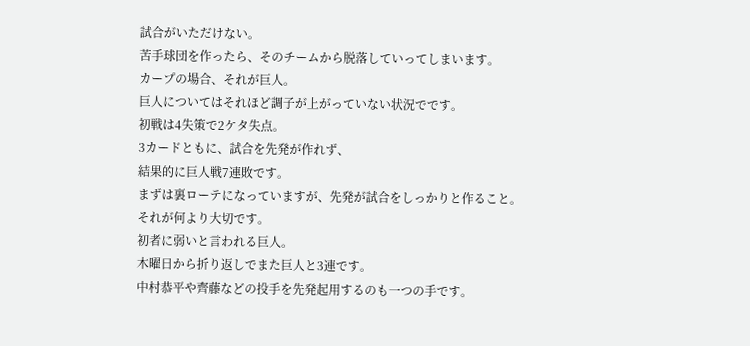試合がいただけない。
苦手球団を作ったら、そのチームから脱落していってしまいます。
カープの場合、それが巨人。
巨人についてはそれほど調子が上がっていない状況でです。
初戦は4失策で2ケタ失点。
3カードともに、試合を先発が作れず、
結果的に巨人戦7連敗です。
まずは裏ローテになっていますが、先発が試合をしっかりと作ること。
それが何より大切です。
初者に弱いと言われる巨人。
木曜日から折り返しでまた巨人と3連です。
中村恭平や齊藤などの投手を先発起用するのも一つの手です。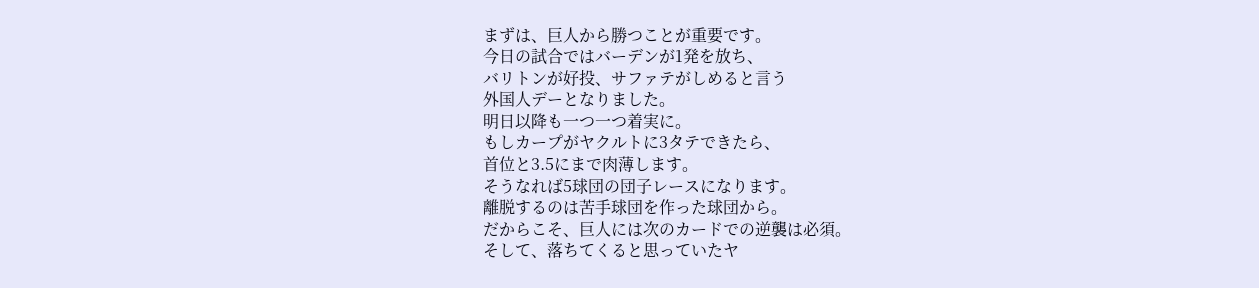まずは、巨人から勝つことが重要です。
今日の試合ではバーデンが1発を放ち、
バリトンが好投、サファテがしめると言う
外国人デーとなりました。
明日以降も一つ一つ着実に。
もしカープがヤクルトに3タテできたら、
首位と3.5にまで肉薄します。
そうなれば5球団の団子レースになります。
離脱するのは苦手球団を作った球団から。
だからこそ、巨人には次のカードでの逆襲は必須。
そして、落ちてくると思っていたヤ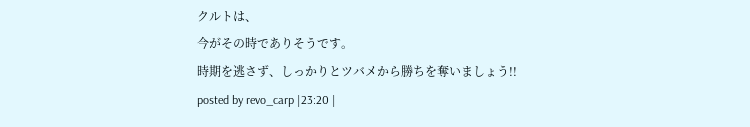クルトは、
今がその時でありそうです。
時期を逃さず、しっかりとツバメから勝ちを奪いましょう!!
posted by revo_carp |23:20 |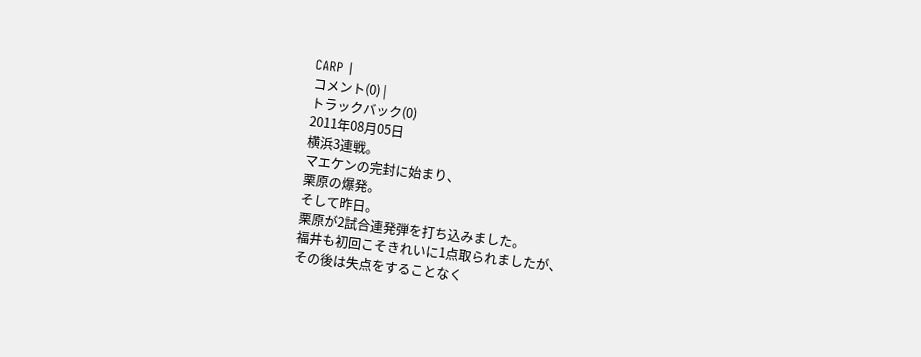CARP |
コメント(0) |
トラックバック(0)
2011年08月05日
横浜3連戦。
マエケンの完封に始まり、
栗原の爆発。
そして昨日。
栗原が2試合連発弾を打ち込みました。
福井も初回こそきれいに1点取られましたが、
その後は失点をすることなく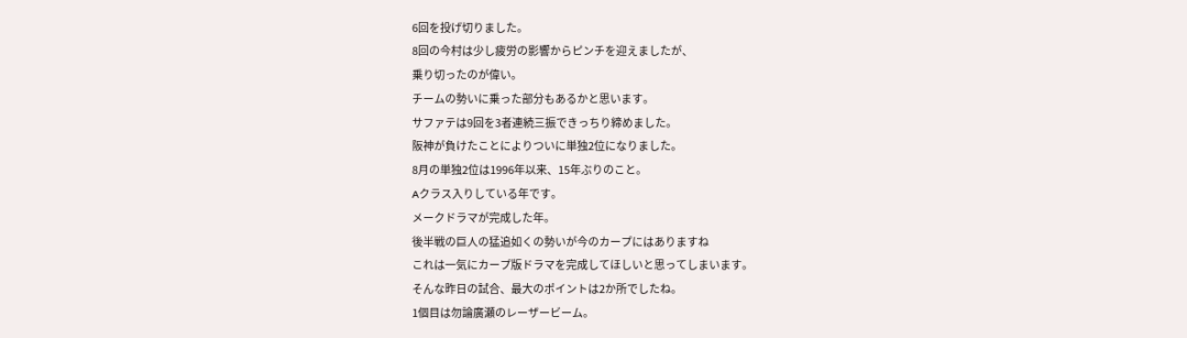6回を投げ切りました。
8回の今村は少し疲労の影響からピンチを迎えましたが、
乗り切ったのが偉い。
チームの勢いに乗った部分もあるかと思います。
サファテは9回を3者連続三振できっちり締めました。
阪神が負けたことによりついに単独2位になりました。
8月の単独2位は1996年以来、15年ぶりのこと。
Aクラス入りしている年です。
メークドラマが完成した年。
後半戦の巨人の猛追如くの勢いが今のカープにはありますね
これは一気にカープ版ドラマを完成してほしいと思ってしまいます。
そんな昨日の試合、最大のポイントは2か所でしたね。
1個目は勿論廣瀬のレーザービーム。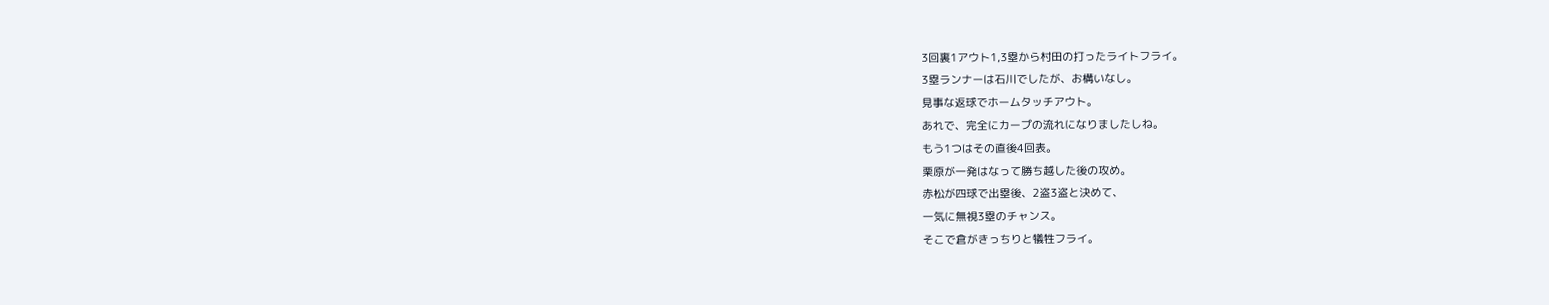3回裏1アウト1,3塁から村田の打ったライトフライ。
3塁ランナーは石川でしたが、お構いなし。
見事な返球でホームタッチアウト。
あれで、完全にカープの流れになりましたしね。
もう1つはその直後4回表。
栗原が一発はなって勝ち越した後の攻め。
赤松が四球で出塁後、2盗3盗と決めて、
一気に無視3塁のチャンス。
そこで倉がきっちりと犠牲フライ。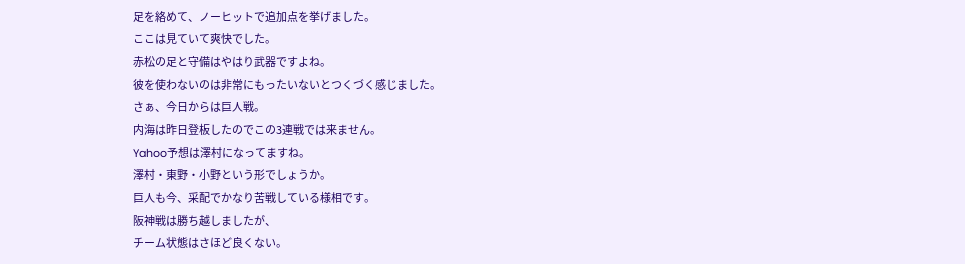足を絡めて、ノーヒットで追加点を挙げました。
ここは見ていて爽快でした。
赤松の足と守備はやはり武器ですよね。
彼を使わないのは非常にもったいないとつくづく感じました。
さぁ、今日からは巨人戦。
内海は昨日登板したのでこの3連戦では来ません。
Yahoo予想は澤村になってますね。
澤村・東野・小野という形でしょうか。
巨人も今、采配でかなり苦戦している様相です。
阪神戦は勝ち越しましたが、
チーム状態はさほど良くない。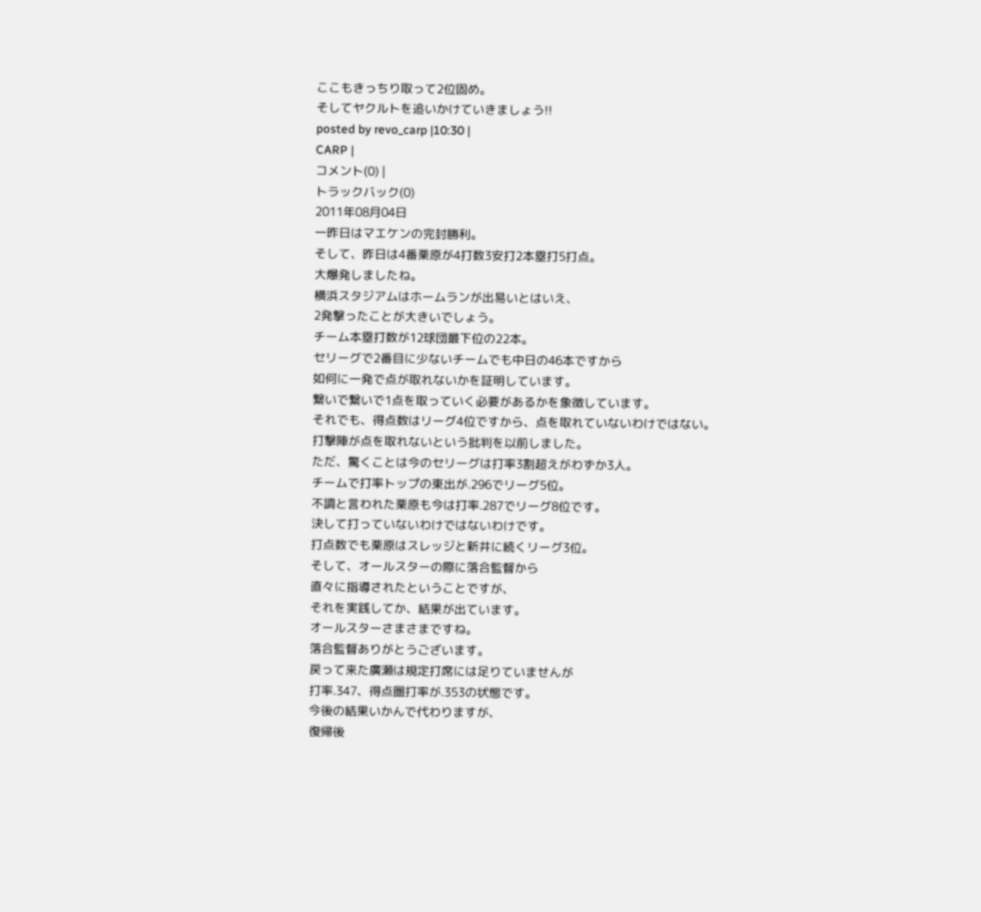ここもきっちり取って2位固め。
そしてヤクルトを追いかけていきましょう!!
posted by revo_carp |10:30 |
CARP |
コメント(0) |
トラックバック(0)
2011年08月04日
一昨日はマエケンの完封勝利。
そして、昨日は4番栗原が4打数3安打2本塁打5打点。
大爆発しましたね。
横浜スタジアムはホームランが出易いとはいえ、
2発撃ったことが大きいでしょう。
チーム本塁打数が12球団最下位の22本。
セリーグで2番目に少ないチームでも中日の46本ですから
如何に一発で点が取れないかを証明しています。
繋いで繋いで1点を取っていく必要があるかを象徴しています。
それでも、得点数はリーグ4位ですから、点を取れていないわけではない。
打撃陣が点を取れないという批判を以前しました。
ただ、驚くことは今のセリーグは打率3割超えがわずか3人。
チームで打率トップの東出が.296でリーグ5位。
不調と言われた栗原も今は打率.287でリーグ8位です。
決して打っていないわけではないわけです。
打点数でも栗原はスレッジと新井に続くリーグ3位。
そして、オールスターの際に落合監督から
直々に指導されたということですが、
それを実践してか、結果が出ています。
オールスターさまさまですね。
落合監督ありがとうございます。
戻って来た廣瀬は規定打席には足りていませんが
打率.347、得点圏打率が.353の状態です。
今後の結果いかんで代わりますが、
復帰後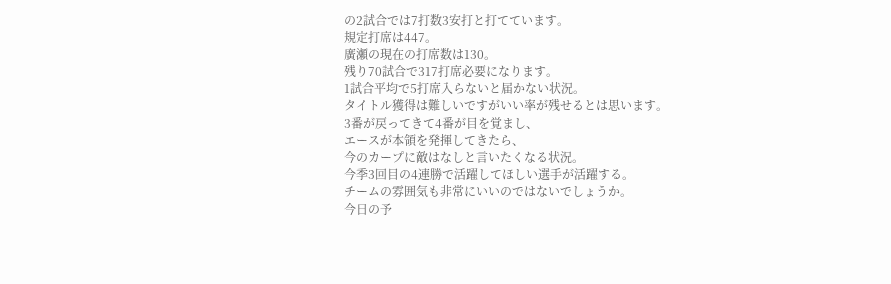の2試合では7打数3安打と打てています。
規定打席は447。
廣瀬の現在の打席数は130。
残り70試合で317打席必要になります。
1試合平均で5打席入らないと届かない状況。
タイトル獲得は難しいですがいい率が残せるとは思います。
3番が戻ってきて4番が目を覚まし、
エースが本領を発揮してきたら、
今のカープに敵はなしと言いたくなる状況。
今季3回目の4連勝で活躍してほしい選手が活躍する。
チームの雰囲気も非常にいいのではないでしょうか。
今日の予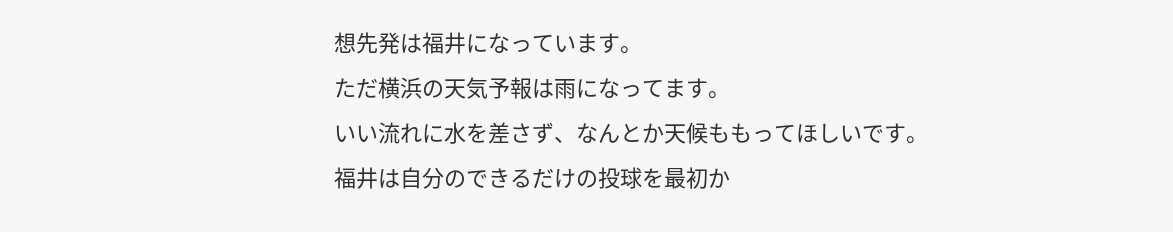想先発は福井になっています。
ただ横浜の天気予報は雨になってます。
いい流れに水を差さず、なんとか天候ももってほしいです。
福井は自分のできるだけの投球を最初か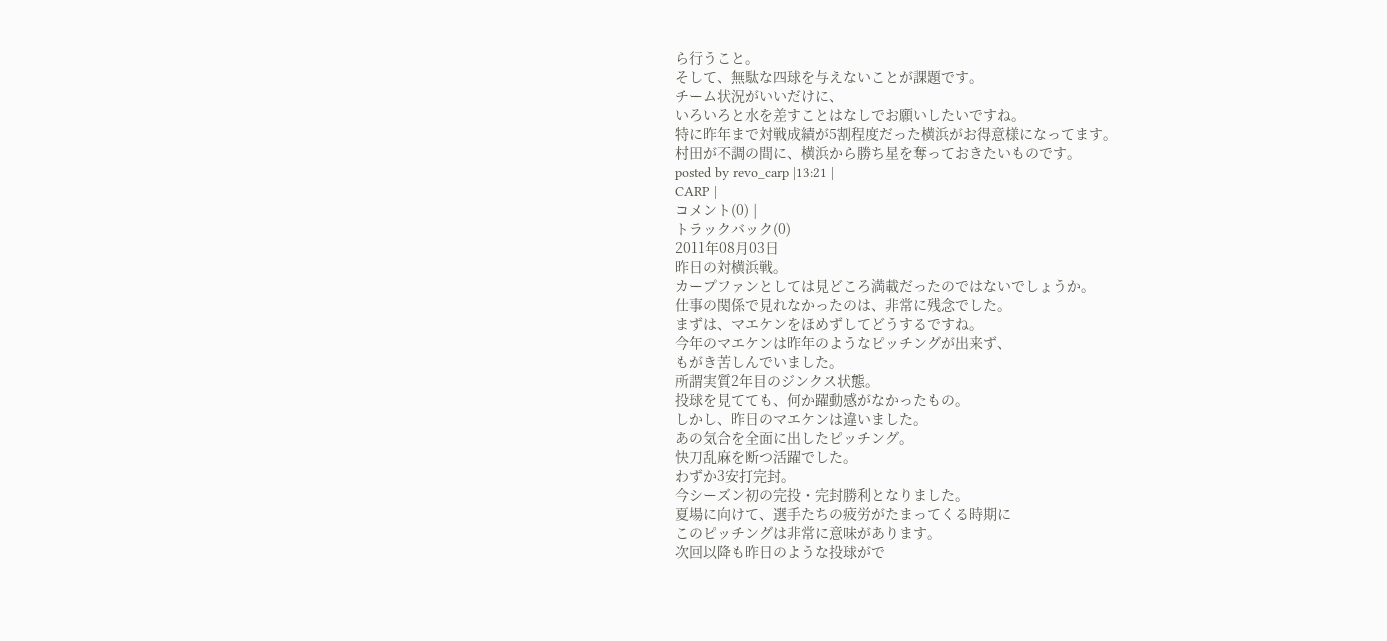ら行うこと。
そして、無駄な四球を与えないことが課題です。
チーム状況がいいだけに、
いろいろと水を差すことはなしでお願いしたいですね。
特に昨年まで対戦成績が5割程度だった横浜がお得意様になってます。
村田が不調の間に、横浜から勝ち星を奪っておきたいものです。
posted by revo_carp |13:21 |
CARP |
コメント(0) |
トラックバック(0)
2011年08月03日
昨日の対横浜戦。
カープファンとしては見どころ満載だったのではないでしょうか。
仕事の関係で見れなかったのは、非常に残念でした。
まずは、マエケンをほめずしてどうするですね。
今年のマエケンは昨年のようなピッチングが出来ず、
もがき苦しんでいました。
所謂実質2年目のジンクス状態。
投球を見てても、何か躍動感がなかったもの。
しかし、昨日のマエケンは違いました。
あの気合を全面に出したピッチング。
快刀乱麻を断つ活躍でした。
わずか3安打完封。
今シーズン初の完投・完封勝利となりました。
夏場に向けて、選手たちの疲労がたまってくる時期に
このピッチングは非常に意味があります。
次回以降も昨日のような投球がで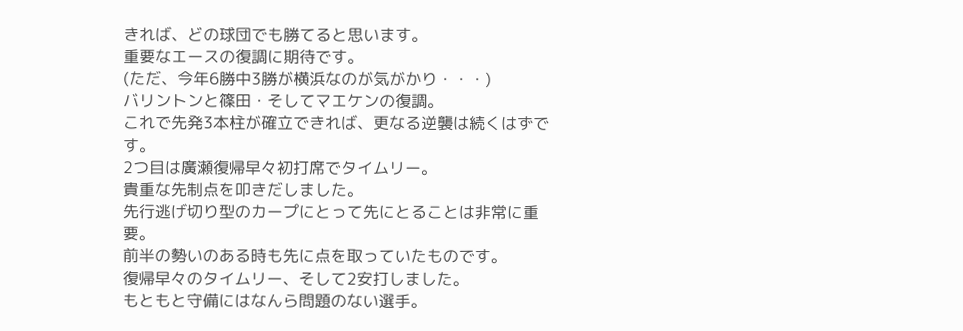きれば、どの球団でも勝てると思います。
重要なエースの復調に期待です。
(ただ、今年6勝中3勝が横浜なのが気がかり・・・)
バリントンと篠田・そしてマエケンの復調。
これで先発3本柱が確立できれば、更なる逆襲は続くはずです。
2つ目は廣瀬復帰早々初打席でタイムリー。
貴重な先制点を叩きだしました。
先行逃げ切り型のカープにとって先にとることは非常に重要。
前半の勢いのある時も先に点を取っていたものです。
復帰早々のタイムリー、そして2安打しました。
もともと守備にはなんら問題のない選手。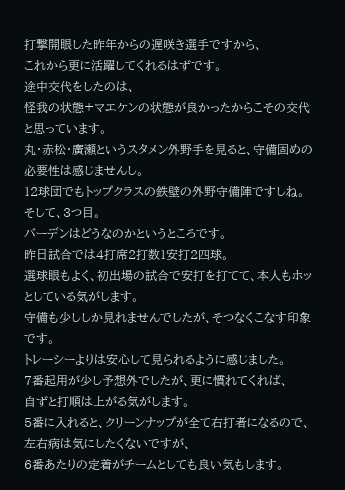打撃開眼した昨年からの遅咲き選手ですから、
これから更に活躍してくれるはずです。
途中交代をしたのは、
怪我の状態+マエケンの状態が良かったからこその交代と思っています。
丸・赤松・廣瀬というスタメン外野手を見ると、守備固めの必要性は感じませんし。
12球団でもトップクラスの鉄壁の外野守備陣ですしね。
そして、3つ目。
バーデンはどうなのかというところです。
昨日試合では4打席2打数1安打2四球。
選球眼もよく、初出場の試合で安打を打てて、本人もホッとしている気がします。
守備も少ししか見れませんでしたが、そつなくこなす印象です。
トレーシーよりは安心して見られるように感じました。
7番起用が少し予想外でしたが、更に慣れてくれば、
自ずと打順は上がる気がします。
5番に入れると、クリーンナップが全て右打者になるので、
左右病は気にしたくないですが、
6番あたりの定着がチームとしても良い気もします。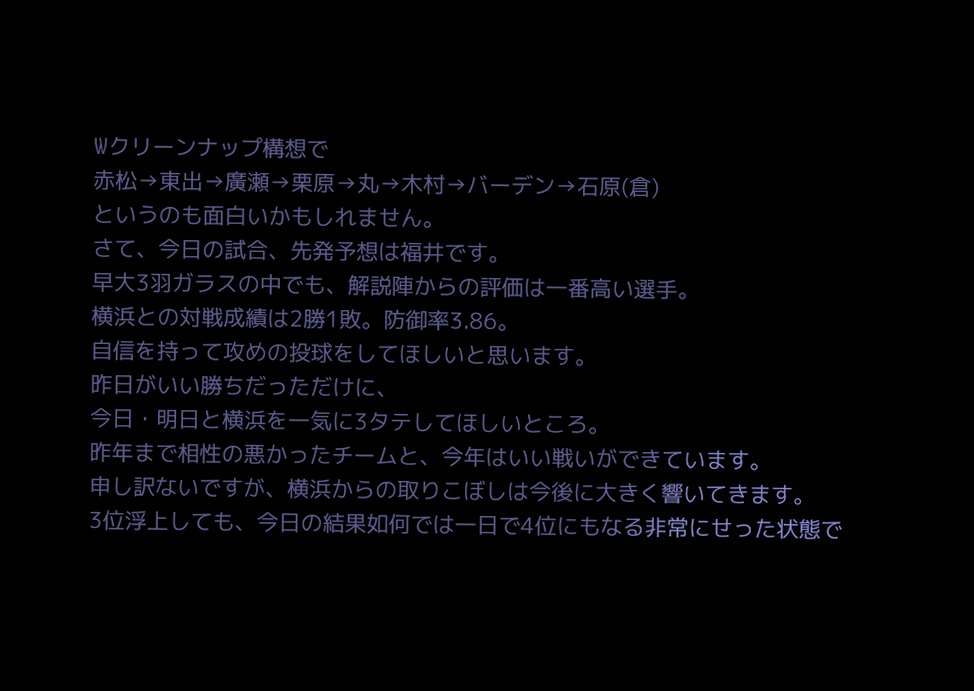Wクリーンナップ構想で
赤松→東出→廣瀬→栗原→丸→木村→バーデン→石原(倉)
というのも面白いかもしれません。
さて、今日の試合、先発予想は福井です。
早大3羽ガラスの中でも、解説陣からの評価は一番高い選手。
横浜との対戦成績は2勝1敗。防御率3.86。
自信を持って攻めの投球をしてほしいと思います。
昨日がいい勝ちだっただけに、
今日・明日と横浜を一気に3タテしてほしいところ。
昨年まで相性の悪かったチームと、今年はいい戦いができています。
申し訳ないですが、横浜からの取りこぼしは今後に大きく響いてきます。
3位浮上しても、今日の結果如何では一日で4位にもなる非常にせった状態で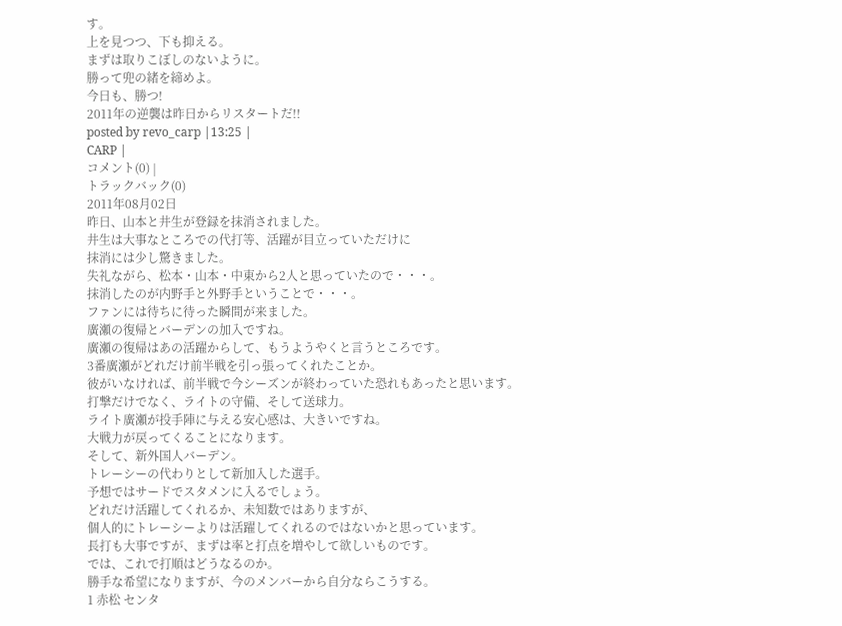す。
上を見つつ、下も抑える。
まずは取りこぼしのないように。
勝って兜の緒を締めよ。
今日も、勝つ!
2011年の逆襲は昨日からリスタートだ!!
posted by revo_carp |13:25 |
CARP |
コメント(0) |
トラックバック(0)
2011年08月02日
昨日、山本と井生が登録を抹消されました。
井生は大事なところでの代打等、活躍が目立っていただけに
抹消には少し驚きました。
失礼ながら、松本・山本・中東から2人と思っていたので・・・。
抹消したのが内野手と外野手ということで・・・。
ファンには待ちに待った瞬間が来ました。
廣瀬の復帰とバーデンの加入ですね。
廣瀬の復帰はあの活躍からして、もうようやくと言うところです。
3番廣瀬がどれだけ前半戦を引っ張ってくれたことか。
彼がいなければ、前半戦で今シーズンが終わっていた恐れもあったと思います。
打撃だけでなく、ライトの守備、そして送球力。
ライト廣瀬が投手陣に与える安心感は、大きいですね。
大戦力が戻ってくることになります。
そして、新外国人バーデン。
トレーシーの代わりとして新加入した選手。
予想ではサードでスタメンに入るでしょう。
どれだけ活躍してくれるか、未知数ではありますが、
個人的にトレーシーよりは活躍してくれるのではないかと思っています。
長打も大事ですが、まずは率と打点を増やして欲しいものです。
では、これで打順はどうなるのか。
勝手な希望になりますが、今のメンバーから自分ならこうする。
1 赤松 センタ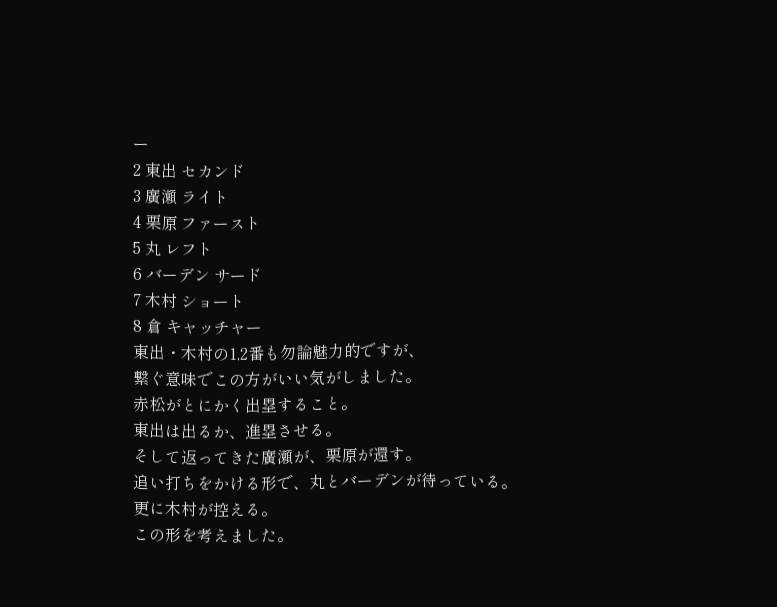ー
2 東出 セカンド
3 廣瀬 ライト
4 栗原 ファースト
5 丸 レフト
6 バーデン サード
7 木村 ショート
8 倉 キャッチャー
東出・木村の1,2番も勿論魅力的ですが、
繋ぐ意味でこの方がいい気がしました。
赤松がとにかく出塁すること。
東出は出るか、進塁させる。
そして返ってきた廣瀬が、栗原が還す。
追い打ちをかける形で、丸とバーデンが待っている。
更に木村が控える。
この形を考えました。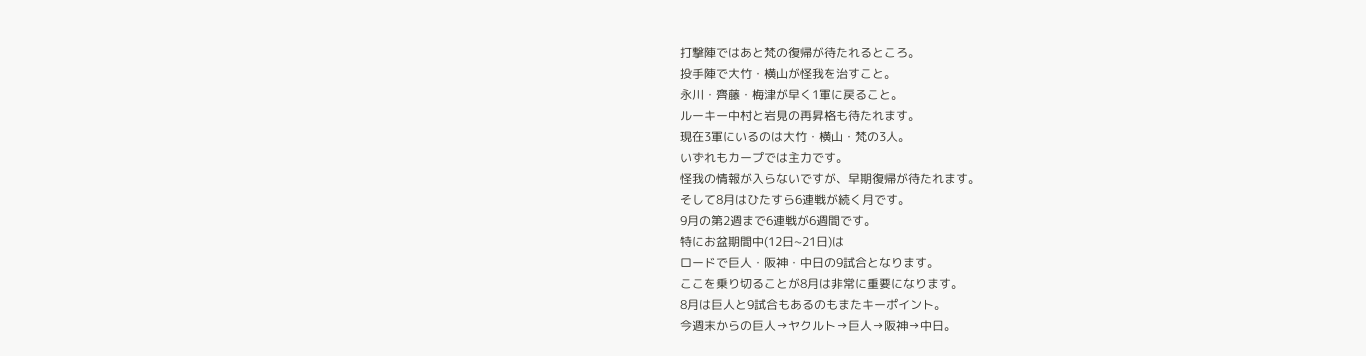打撃陣ではあと梵の復帰が待たれるところ。
投手陣で大竹・横山が怪我を治すこと。
永川・齊藤・梅津が早く1軍に戻ること。
ルーキー中村と岩見の再昇格も待たれます。
現在3軍にいるのは大竹・横山・梵の3人。
いずれもカープでは主力です。
怪我の情報が入らないですが、早期復帰が待たれます。
そして8月はひたすら6連戦が続く月です。
9月の第2週まで6連戦が6週間です。
特にお盆期間中(12日~21日)は
ロードで巨人・阪神・中日の9試合となります。
ここを乗り切ることが8月は非常に重要になります。
8月は巨人と9試合もあるのもまたキーポイント。
今週末からの巨人→ヤクルト→巨人→阪神→中日。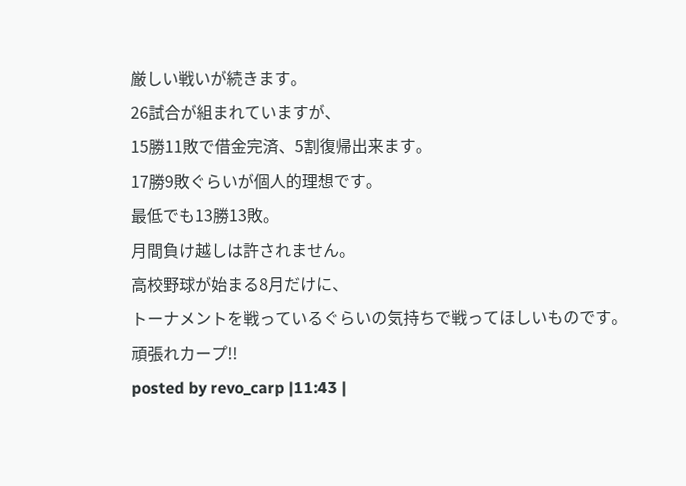厳しい戦いが続きます。
26試合が組まれていますが、
15勝11敗で借金完済、5割復帰出来ます。
17勝9敗ぐらいが個人的理想です。
最低でも13勝13敗。
月間負け越しは許されません。
高校野球が始まる8月だけに、
トーナメントを戦っているぐらいの気持ちで戦ってほしいものです。
頑張れカープ!!
posted by revo_carp |11:43 |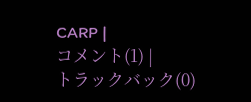CARP |
コメント(1) |
トラックバック(0)